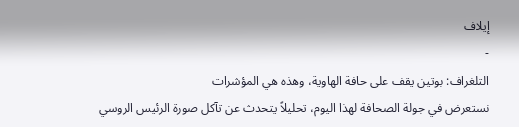إيلاف
-
التلغراف: بوتين يقف على حافة الهاوية، وهذه هي المؤشرات
نستعرض في جولة الصحافة لهذا اليوم، تحليلاً يتحدث عن تآكل صورة الرئيس الروسي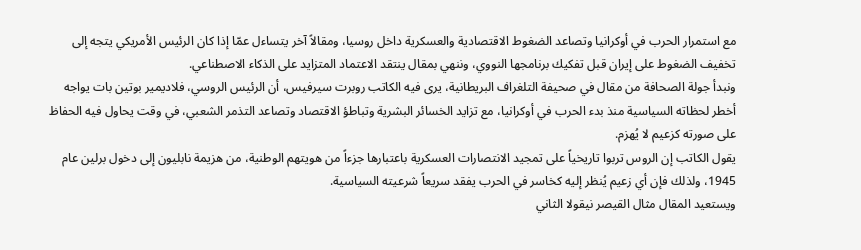مع استمرار الحرب في أوكرانيا وتصاعد الضغوط الاقتصادية والعسكرية داخل روسيا، ومقالاً آخر يتساءل عمّا إذا كان الرئيس الأمريكي يتجه إلى تخفيف الضغوط على إيران قبل تفكيك برنامجها النووي، وننهي بمقال ينتقد الاعتماد المتزايد على الذكاء الاصطناعي.
ونبدأ جولة الصحافة من مقال في صحيفة التلغراف البريطانية، يرى فيه الكاتب روبرت سيرفيس، أن الرئيس الروسي، فلاديمير بوتين بات يواجه أخطر لحظاته السياسية منذ بدء الحرب في أوكرانيا، مع تزايد الخسائر البشرية وتباطؤ الاقتصاد وتصاعد التذمر الشعبي، في وقت يحاول فيه الحفاظ على صورته كزعيم لا يُهزم.
يقول الكاتب إن الروس تربوا تاريخياً على تمجيد الانتصارات العسكرية باعتبارها جزءاً من هويتهم الوطنية، من هزيمة نابليون إلى دخول برلين عام 1945، ولذلك فإن أي زعيم يُنظر إليه كخاسر في الحرب يفقد سريعاً شرعيته السياسية.
ويستعيد المقال مثال القيصر نيقولا الثاني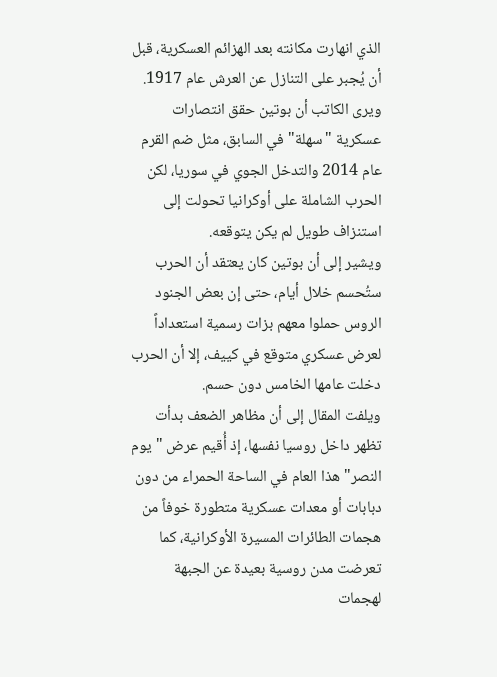الذي انهارت مكانته بعد الهزائم العسكرية، قبل أن يُجبر على التنازل عن العرش عام 1917.
ويرى الكاتب أن بوتين حقق انتصارات عسكرية "سهلة" في السابق، مثل ضم القرم عام 2014 والتدخل الجوي في سوريا، لكن الحرب الشاملة على أوكرانيا تحولت إلى استنزاف طويل لم يكن يتوقعه.
ويشير إلى أن بوتين كان يعتقد أن الحرب ستُحسم خلال أيام، حتى إن بعض الجنود الروس حملوا معهم بزات رسمية استعداداً لعرض عسكري متوقع في كييف، إلا أن الحرب دخلت عامها الخامس دون حسم.
ويلفت المقال إلى أن مظاهر الضعف بدأت تظهر داخل روسيا نفسها، إذ أُقيم عرض "يوم النصر" هذا العام في الساحة الحمراء من دون دبابات أو معدات عسكرية متطورة خوفاً من هجمات الطائرات المسيرة الأوكرانية، كما تعرضت مدن روسية بعيدة عن الجبهة لهجمات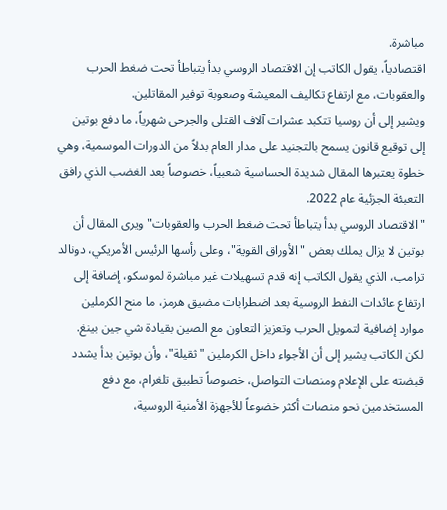مباشرة.
اقتصادياً، يقول الكاتب إن الاقتصاد الروسي بدأ يتباطأ تحت ضغط الحرب والعقوبات، مع ارتفاع تكاليف المعيشة وصعوبة توفير المقاتلين.
ويشير إلى أن روسيا تتكبد عشرات آلاف القتلى والجرحى شهرياً، ما دفع بوتين إلى توقيع قانون يسمح بالتجنيد على مدار العام بدلاً من الدورات الموسمية، وهي خطوة يعتبرها المقال شديدة الحساسية شعبياً، خصوصاً بعد الغضب الذي رافق التعبئة الجزئية عام 2022.
"الاقتصاد الروسي بدأ يتباطأ تحت ضغط الحرب والعقوبات" ويرى المقال أن بوتين لا يزال يملك بعض "الأوراق القوية"، وعلى رأسها الرئيس الأمريكي، دونالد ترامب، الذي يقول الكاتب إنه قدم تسهيلات غير مباشرة لموسكو، إضافة إلى ارتفاع عائدات النفط الروسية بعد اضطرابات مضيق هرمز، ما منح الكرملين موارد إضافية لتمويل الحرب وتعزيز التعاون مع الصين بقيادة شي جين بينغ.
لكن الكاتب يشير إلى أن الأجواء داخل الكرملين "ثقيلة"، وأن بوتين بدأ يشدد قبضته على الإعلام ومنصات التواصل، خصوصاً تطبيق تلغرام، مع دفع المستخدمين نحو منصات أكثر خضوعاً للأجهزة الأمنية الروسية،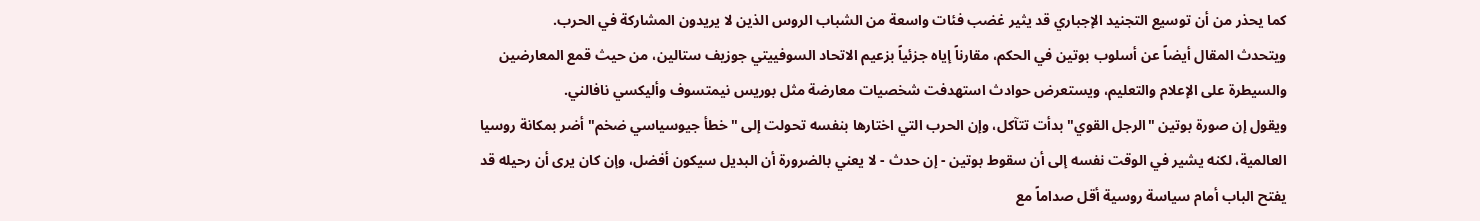كما يحذر من أن توسيع التجنيد الإجباري قد يثير غضب فئات واسعة من الشباب الروس الذين لا يريدون المشاركة في الحرب.
ويتحدث المقال أيضاً عن أسلوب بوتين في الحكم، مقارناً إياه جزئياً بزعيم الاتحاد السوفييتي جوزيف ستالين، من حيث قمع المعارضين والسيطرة على الإعلام والتعليم، ويستعرض حوادث استهدفت شخصيات معارضة مثل بوريس نيمتسوف وأليكسي نافالني.
ويقول إن صورة بوتين "الرجل القوي" بدأت تتآكل، وإن الحرب التي اختارها بنفسه تحولت إلى "خطأ جيوسياسي ضخم" أضر بمكانة روسيا العالمية، لكنه يشير في الوقت نفسه إلى أن سقوط بوتين - إن حدث - لا يعني بالضرورة أن البديل سيكون أفضل، وإن كان يرى أن رحيله قد يفتح الباب أمام سياسة روسية أقل صداماً مع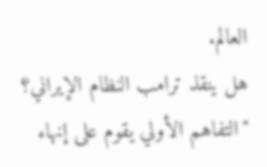العالم.
هل ينقذ ترامب النظام الإيراني؟
"التفاهم الأولي يقوم على إنهاء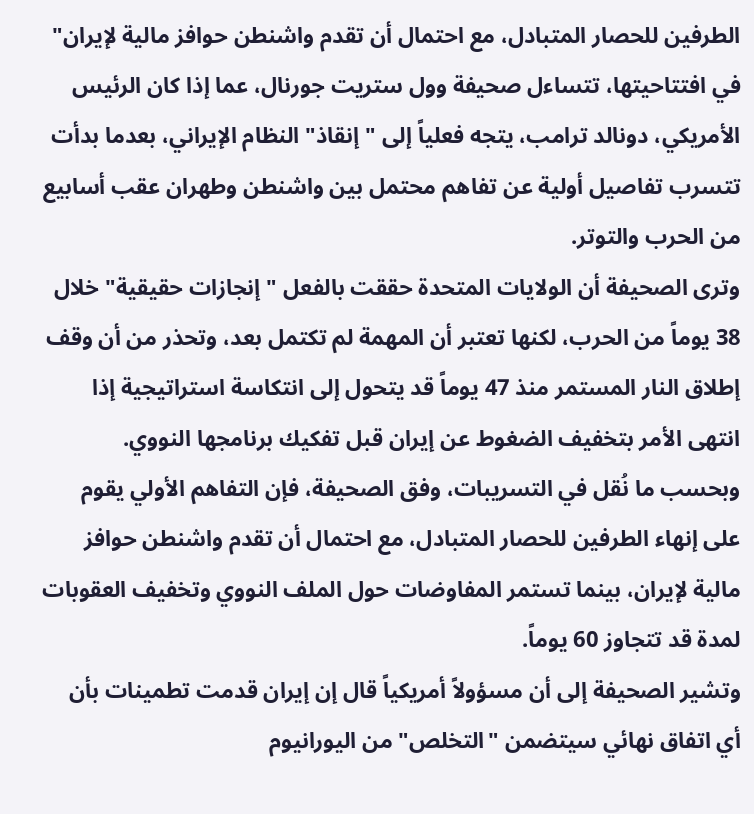الطرفين للحصار المتبادل، مع احتمال أن تقدم واشنطن حوافز مالية لإيران" في افتتاحيتها، تتساءل صحيفة وول ستريت جورنال، عما إذا كان الرئيس الأمريكي، دونالد ترامب، يتجه فعلياً إلى "إنقاذ" النظام الإيراني، بعدما بدأت تتسرب تفاصيل أولية عن تفاهم محتمل بين واشنطن وطهران عقب أسابيع من الحرب والتوتر.
وترى الصحيفة أن الولايات المتحدة حققت بالفعل "إنجازات حقيقية" خلال 38 يوماً من الحرب، لكنها تعتبر أن المهمة لم تكتمل بعد، وتحذر من أن وقف إطلاق النار المستمر منذ 47 يوماً قد يتحول إلى انتكاسة استراتيجية إذا انتهى الأمر بتخفيف الضغوط عن إيران قبل تفكيك برنامجها النووي.
وبحسب ما نُقل في التسريبات، وفق الصحيفة، فإن التفاهم الأولي يقوم على إنهاء الطرفين للحصار المتبادل، مع احتمال أن تقدم واشنطن حوافز مالية لإيران، بينما تستمر المفاوضات حول الملف النووي وتخفيف العقوبات لمدة قد تتجاوز 60 يوماً.
وتشير الصحيفة إلى أن مسؤولاً أمريكياً قال إن إيران قدمت تطمينات بأن أي اتفاق نهائي سيتضمن "التخلص" من اليورانيوم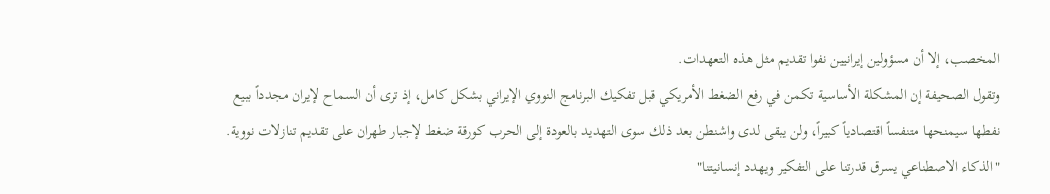المخصب، إلا أن مسؤولين إيرانيين نفوا تقديم مثل هذه التعهدات.
وتقول الصحيفة إن المشكلة الأساسية تكمن في رفع الضغط الأمريكي قبل تفكيك البرنامج النووي الإيراني بشكل كامل، إذ ترى أن السماح لإيران مجدداً ببيع نفطها سيمنحها متنفساً اقتصادياً كبيراً، ولن يبقى لدى واشنطن بعد ذلك سوى التهديد بالعودة إلى الحرب كورقة ضغط لإجبار طهران على تقديم تنازلات نووية.
"الذكاء الاصطناعي يسرق قدرتنا على التفكير ويهدد إنسانيتنا"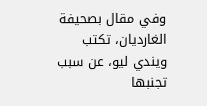وفي مقال بصحيفة الغارديان، تكتب ويندي ليو، عن سبب تجنبها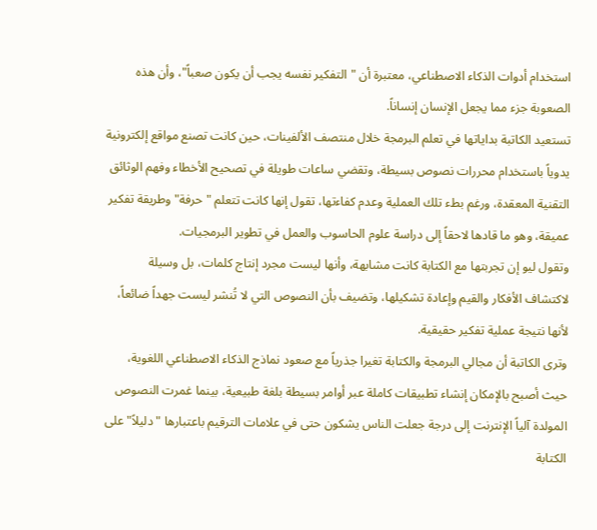استخدام أدوات الذكاء الاصطناعي، معتبرة أن "التفكير نفسه يجب أن يكون صعباً"، وأن هذه الصعوبة جزء مما يجعل الإنسان إنساناً.
تستعيد الكاتبة بداياتها في تعلم البرمجة خلال منتصف الألفينات، حين كانت تصنع مواقع إلكترونية يدوياً باستخدام محررات نصوص بسيطة، وتقضي ساعات طويلة في تصحيح الأخطاء وفهم الوثائق التقنية المعقدة، ورغم بطء تلك العملية وعدم كفاءتها، تقول إنها كانت تتعلم "حرفة" وطريقة تفكير عميقة، وهو ما قادها لاحقاً إلى دراسة علوم الحاسوب والعمل في تطوير البرمجيات.
وتقول ليو إن تجربتها مع الكتابة كانت مشابهة، وأنها ليست مجرد إنتاج كلمات، بل وسيلة لاكتشاف الأفكار والقيم وإعادة تشكيلها، وتضيف بأن النصوص التي لا تُنشر ليست جهداً ضائعاً، لأنها نتيجة عملية تفكير حقيقية.
وترى الكاتبة أن مجالي البرمجة والكتابة تغيرا جذرياً مع صعود نماذج الذكاء الاصطناعي اللغوية، حيث أصبح بالإمكان إنشاء تطبيقات كاملة عبر أوامر بسيطة بلغة طبيعية، بينما غمرت النصوص المولدة آلياً الإنترنت إلى درجة جعلت الناس يشكون حتى في علامات الترقيم باعتبارها "دليلاً" على الكتابة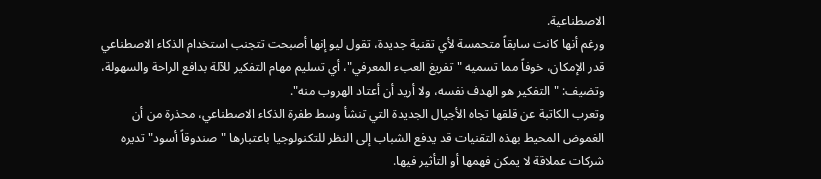الاصطناعية.
ورغم أنها كانت سابقاً متحمسة لأي تقنية جديدة، تقول ليو إنها أصبحت تتجنب استخدام الذكاء الاصطناعي قدر الإمكان، خوفاً مما تسميه "تفريغ العبء المعرفي"، أي تسليم مهام التفكير للآلة بدافع الراحة والسهولة، وتضيف: "التفكير هو الهدف نفسه، ولا أريد أن أعتاد الهروب منه".
وتعرب الكاتبة عن قلقها تجاه الأجيال الجديدة التي تنشأ وسط طفرة الذكاء الاصطناعي، محذرة من أن الغموض المحيط بهذه التقنيات قد يدفع الشباب إلى النظر للتكنولوجيا باعتبارها "صندوقاً أسود" تديره شركات عملاقة لا يمكن فهمها أو التأثير فيها.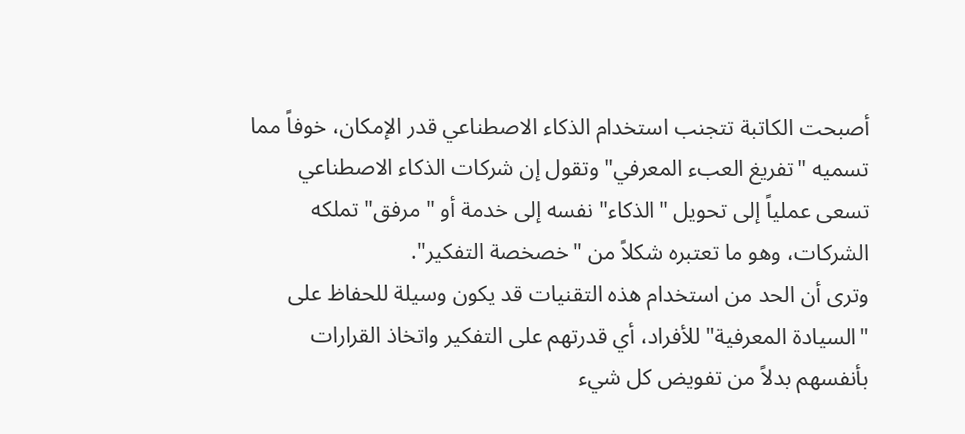أصبحت الكاتبة تتجنب استخدام الذكاء الاصطناعي قدر الإمكان، خوفاً مما تسميه "تفريغ العبء المعرفي" وتقول إن شركات الذكاء الاصطناعي تسعى عملياً إلى تحويل "الذكاء" نفسه إلى خدمة أو "مرفق" تملكه الشركات، وهو ما تعتبره شكلاً من "خصخصة التفكير".
وترى أن الحد من استخدام هذه التقنيات قد يكون وسيلة للحفاظ على "السيادة المعرفية" للأفراد، أي قدرتهم على التفكير واتخاذ القرارات بأنفسهم بدلاً من تفويض كل شيء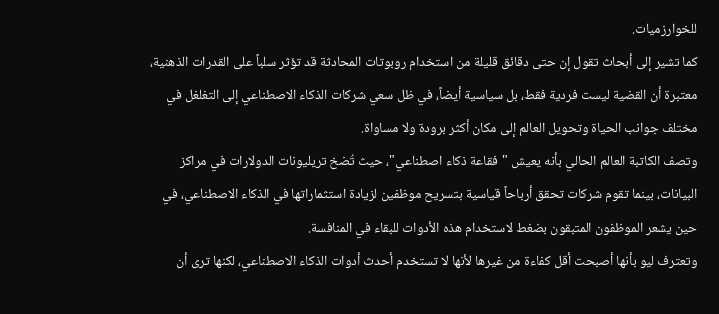للخوارزميات.
كما تشير إلى أبحاث تقول إن حتى دقائق قليلة من استخدام روبوتات المحادثة قد تؤثر سلباً على القدرات الذهنية، معتبرة أن القضية ليست فردية فقط، بل سياسية أيضاً، في ظل سعي شركات الذكاء الاصطناعي إلى التغلغل في مختلف جوانب الحياة وتحويل العالم إلى مكان أكثر برودة ولا مساواة.
وتصف الكاتبة العالم الحالي بأنه يعيش "فقاعة ذكاء اصطناعي"، حيث تُضخ تريليونات الدولارات في مراكز البيانات، بينما تقوم شركات تحقق أرباحاً قياسية بتسريح موظفين لزيادة استثماراتها في الذكاء الاصطناعي، في حين يشعر الموظفون المتبقون بضغط لاستخدام هذه الأدوات للبقاء في المنافسة.
وتعترف ليو بأنها أصبحت أقل كفاءة من غيرها لأنها لا تستخدم أحدث أدوات الذكاء الاصطناعي، لكنها ترى أن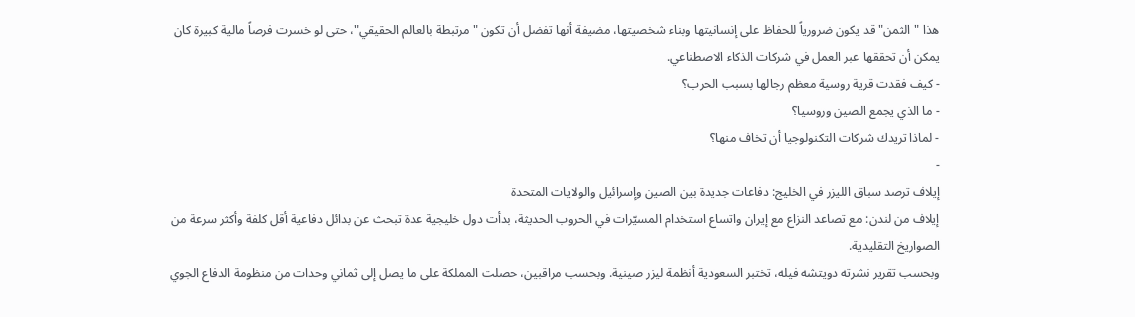هذا "الثمن" قد يكون ضرورياً للحفاظ على إنسانيتها وبناء شخصيتها، مضيفة أنها تفضل أن تكون "مرتبطة بالعالم الحقيقي"، حتى لو خسرت فرصاً مالية كبيرة كان يمكن أن تحققها عبر العمل في شركات الذكاء الاصطناعي.
- كيف فقدت قرية روسية معظم رجالها بسبب الحرب؟
- ما الذي يجمع الصين وروسيا؟
- لماذا تريدك شركات التكنولوجيا أن تخاف منها؟
-
إيلاف ترصد سباق الليزر في الخليج: دفاعات جديدة بين الصين وإسرائيل والولايات المتحدة
إيلاف من لندن: مع تصاعد النزاع مع إيران واتساع استخدام المسيّرات في الحروب الحديثة، بدأت دول خليجية عدة تبحث عن بدائل دفاعية أقل كلفة وأكثر سرعة من الصواريخ التقليدية.
وبحسب تقرير نشرته دويتشه فيله، تختبر السعودية أنظمة ليزر صينية. وبحسب مراقبين، حصلت المملكة على ما يصل إلى ثماني وحدات من منظومة الدفاع الجوي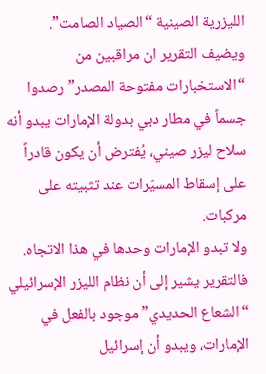الليزرية الصينية “الصياد الصامت”.
ويضيف التقرير ان مراقبين من “الاستخبارات مفتوحة المصدر” رصدوا جسماً في مطار دبي بدولة الإمارات يبدو أنه سلاح ليزر صيني، يُفترض أن يكون قادراً على إسقاط المسيّرات عند تثبيته على مركبات.
ولا تبدو الإمارات وحدها في هذا الاتجاه. فالتقرير يشير إلى أن نظام الليزر الإسرائيلي “الشعاع الحديدي” موجود بالفعل في الإمارات، ويبدو أن إسرائيل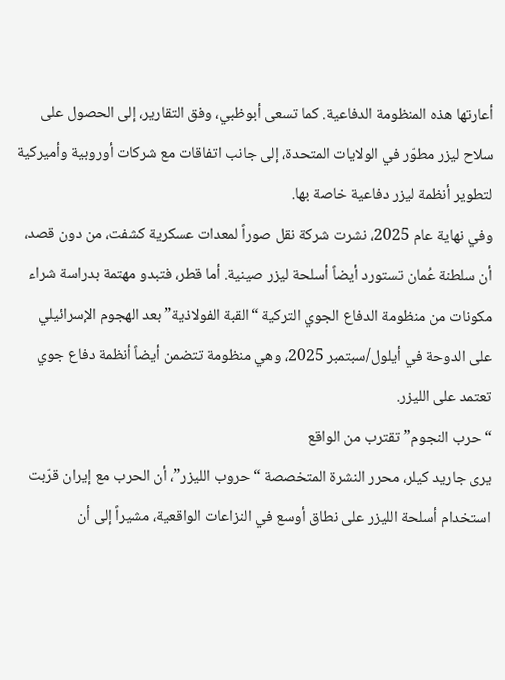أعارتها هذه المنظومة الدفاعية. كما تسعى أبوظبي، وفق التقارير، إلى الحصول على سلاح ليزر مطوّر في الولايات المتحدة، إلى جانب اتفاقات مع شركات أوروبية وأميركية لتطوير أنظمة ليزر دفاعية خاصة بها.
وفي نهاية عام 2025، نشرت شركة نقل صوراً لمعدات عسكرية كشفت، من دون قصد، أن سلطنة عُمان تستورد أيضاً أسلحة ليزر صينية. أما قطر، فتبدو مهتمة بدراسة شراء مكونات من منظومة الدفاع الجوي التركية “القبة الفولاذية” بعد الهجوم الإسرائيلي على الدوحة في أيلول/سبتمبر 2025، وهي منظومة تتضمن أيضاً أنظمة دفاع جوي تعتمد على الليزر.
“حرب النجوم” تقترب من الواقع
يرى جاريد كيلر، محرر النشرة المتخصصة “حروب الليزر”، أن الحرب مع إيران قرّبت استخدام أسلحة الليزر على نطاق أوسع في النزاعات الواقعية، مشيراً إلى أن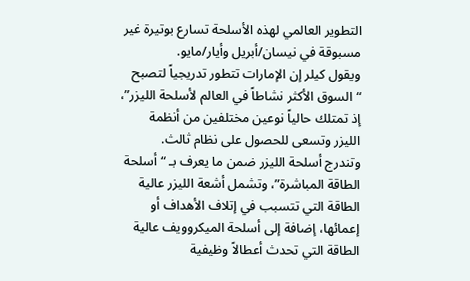التطوير العالمي لهذه الأسلحة تسارع بوتيرة غير مسبوقة في نيسان/أبريل وأيار/مايو.
ويقول كيلر إن الإمارات تتطور تدريجياً لتصبح “السوق الأكثر نشاطاً في العالم لأسلحة الليزر”، إذ تمتلك حالياً نوعين مختلفين من أنظمة الليزر وتسعى للحصول على نظام ثالث.
وتندرج أسلحة الليزر ضمن ما يعرف بـ “أسلحة الطاقة المباشرة”، وتشمل أشعة الليزر عالية الطاقة التي تتسبب في إتلاف الأهداف أو إعمائها، إضافة إلى أسلحة الميكروويف عالية الطاقة التي تحدث أعطالاً وظيفية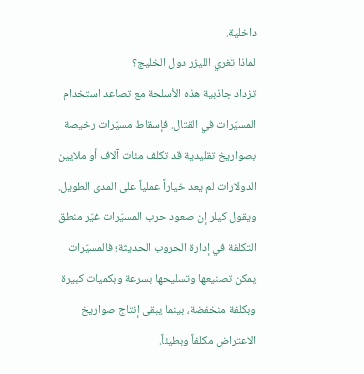داخلية.
لماذا تغري الليزر دول الخليج؟
تزداد جاذبية هذه الأسلحة مع تصاعد استخدام المسيّرات في القتال. فإسقاط مسيّرات رخيصة بصواريخ تقليدية قد تكلف مئات آلاف أو ملايين الدولارات لم يعد خياراً عملياً على المدى الطويل.
ويقول كيلر إن صعود حرب المسيّرات غيّر منطق التكلفة في إدارة الحروب الحديثة؛ فالمسيّرات يمكن تصنيعها وتسليحها بسرعة وبكميات كبيرة وبكلفة منخفضة، بينما يبقى إنتاج صواريخ الاعتراض مكلفاً وبطيئاً.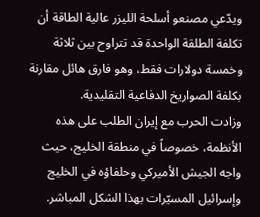ويدّعي مصنعو أسلحة الليزر عالية الطاقة أن تكلفة الطلقة الواحدة قد تتراوح بين ثلاثة وخمسة دولارات فقط، وهو فارق هائل مقارنة بكلفة الصواريخ الدفاعية التقليدية.
وزادت الحرب مع إيران الطلب على هذه الأنظمة، خصوصاً في منطقة الخليج، حيث واجه الجيش الأميركي وحلفاؤه في الخليج وإسرائيل المسيّرات بهذا الشكل المباشر.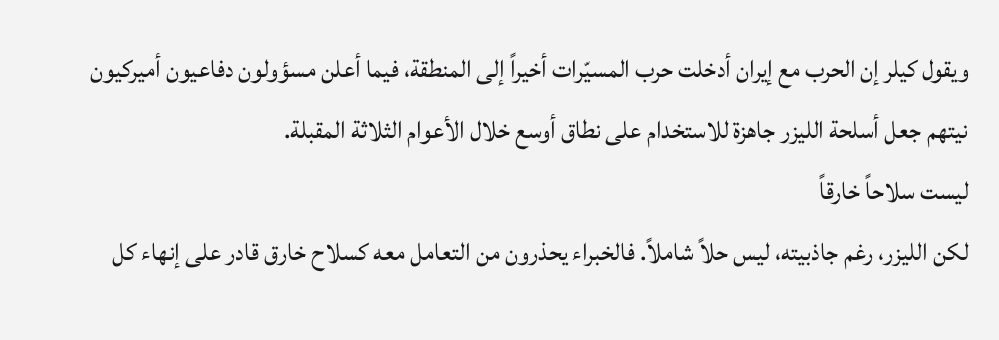ويقول كيلر إن الحرب مع إيران أدخلت حرب المسيّرات أخيراً إلى المنطقة، فيما أعلن مسؤولون دفاعيون أميركيون نيتهم جعل أسلحة الليزر جاهزة للاستخدام على نطاق أوسع خلال الأعوام الثلاثة المقبلة.
ليست سلاحاً خارقاً
لكن الليزر، رغم جاذبيته، ليس حلاً شاملاً. فالخبراء يحذرون من التعامل معه كسلاح خارق قادر على إنهاء كل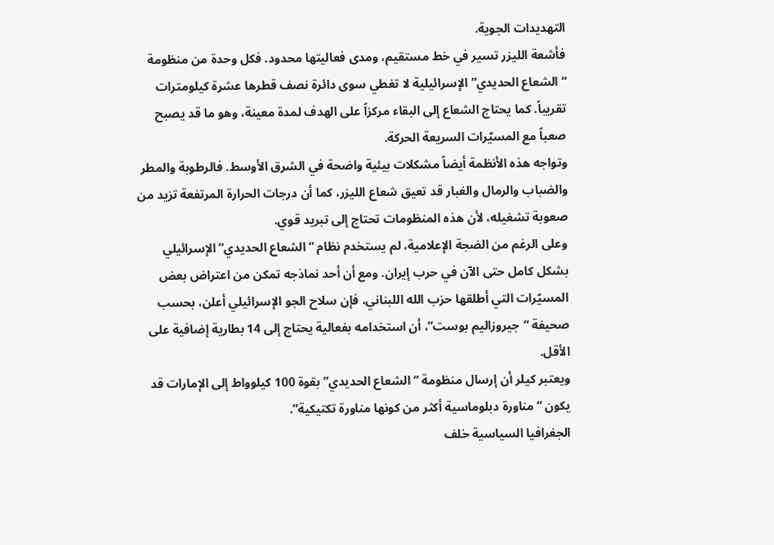التهديدات الجوية.
فأشعة الليزر تسير في خط مستقيم، ومدى فعاليتها محدود. فكل وحدة من منظومة “الشعاع الحديدي” الإسرائيلية لا تغطي سوى دائرة نصف قطرها عشرة كيلومترات تقريباً. كما يحتاج الشعاع إلى البقاء مركزاً على الهدف لمدة معينة، وهو ما قد يصبح صعباً مع المسيّرات السريعة الحركة.
وتواجه هذه الأنظمة أيضاً مشكلات بيئية واضحة في الشرق الأوسط. فالرطوبة والمطر والضباب والرمال والغبار قد تعيق شعاع الليزر، كما أن درجات الحرارة المرتفعة تزيد من صعوبة تشغيله، لأن هذه المنظومات تحتاج إلى تبريد قوي.
وعلى الرغم من الضجة الإعلامية، لم يستخدم نظام “الشعاع الحديدي” الإسرائيلي بشكل كامل حتى الآن في حرب إيران. ومع أن أحد نماذجه تمكن من اعتراض بعض المسيّرات التي أطلقها حزب الله اللبناني، فإن سلاح الجو الإسرائيلي أعلن، بحسب صحيفة “جيروزاليم بوست”، أن استخدامه بفعالية يحتاج إلى 14 بطارية إضافية على الأقل.
ويعتبر كيلر أن إرسال منظومة “الشعاع الحديدي” بقوة 100 كيلوواط إلى الإمارات قد يكون “مناورة دبلوماسية أكثر من كونها مناورة تكتيكية”.
الجغرافيا السياسية خلف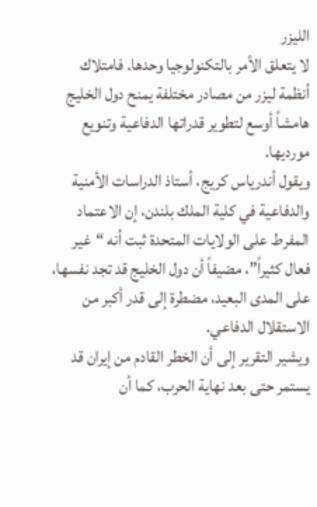الليزر
لا يتعلق الأمر بالتكنولوجيا وحدها. فامتلاك أنظمة ليزر من مصادر مختلفة يمنح دول الخليج هامشاً أوسع لتطوير قدراتها الدفاعية وتنويع مورديها.
ويقول أندرياس كريج، أستاذ الدراسات الأمنية والدفاعية في كلية الملك بلندن، إن الاعتماد المفرط على الولايات المتحدة ثبت أنه “غير فعال كثيراً”، مضيفاً أن دول الخليج قد تجد نفسها، على المدى البعيد، مضطرة إلى قدر أكبر من الاستقلال الدفاعي.
ويشير التقرير إلى أن الخطر القادم من إيران قد يستمر حتى بعد نهاية الحرب، كما أن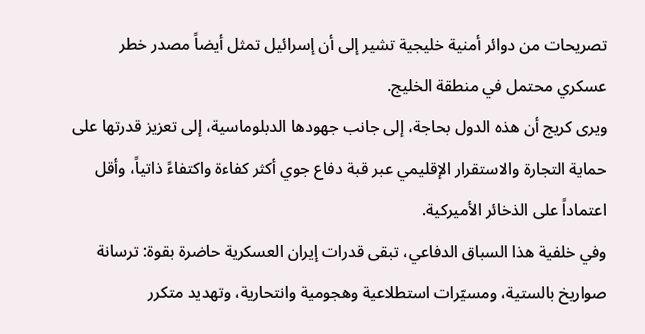تصريحات من دوائر أمنية خليجية تشير إلى أن إسرائيل تمثل أيضاً مصدر خطر عسكري محتمل في منطقة الخليج.
ويرى كريج أن هذه الدول بحاجة، إلى جانب جهودها الدبلوماسية، إلى تعزيز قدرتها على حماية التجارة والاستقرار الإقليمي عبر قبة دفاع جوي أكثر كفاءة واكتفاءً ذاتياً، وأقل اعتماداً على الذخائر الأميركية.
وفي خلفية هذا السباق الدفاعي، تبقى قدرات إيران العسكرية حاضرة بقوة: ترسانة صواريخ بالستية، ومسيّرات استطلاعية وهجومية وانتحارية، وتهديد متكرر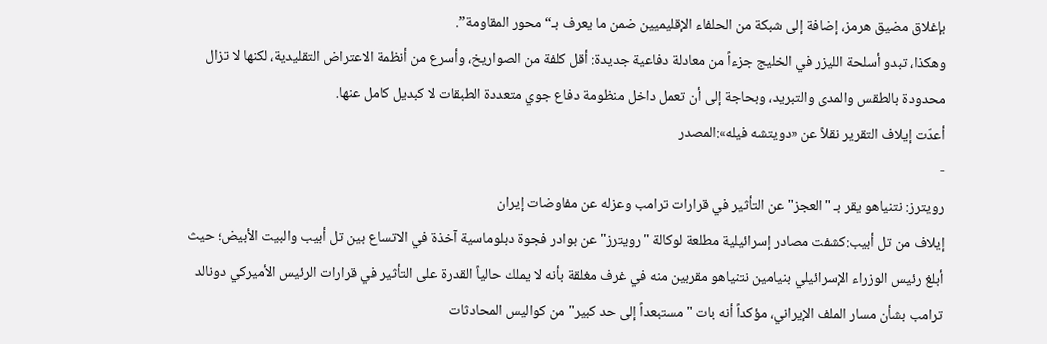بإغلاق مضيق هرمز، إضافة إلى شبكة من الحلفاء الإقليميين ضمن ما يعرف بـ“محور المقاومة”.
وهكذا، تبدو أسلحة الليزر في الخليج جزءاً من معادلة دفاعية جديدة: أقل كلفة من الصواريخ، وأسرع من أنظمة الاعتراض التقليدية، لكنها لا تزال محدودة بالطقس والمدى والتبريد، وبحاجة إلى أن تعمل داخل منظومة دفاع جوي متعددة الطبقات لا كبديل كامل عنها.
أعدّت إيلاف التقرير نقلاً عن «دويتشه فيله»:المصدر
-
رويترز: نتنياهو يقر بـ "العجز" عن التأثير في قرارات ترامب وعزله عن مفاوضات إيران
إيلاف من تل أبيب:كشفت مصادر إسرائيلية مطلعة لوكالة "رويترز" عن بوادر فجوة دبلوماسية آخذة في الاتساع بين تل أبيب والبيت الأبيض؛ حيث أبلغ رئيس الوزراء الإسرائيلي بنيامين نتنياهو مقربين منه في غرف مغلقة بأنه لا يملك حالياً القدرة على التأثير في قرارات الرئيس الأميركي دونالد ترامب بشأن مسار الملف الإيراني، مؤكداً أنه بات "مستبعداً إلى حد كبير" من كواليس المحادثات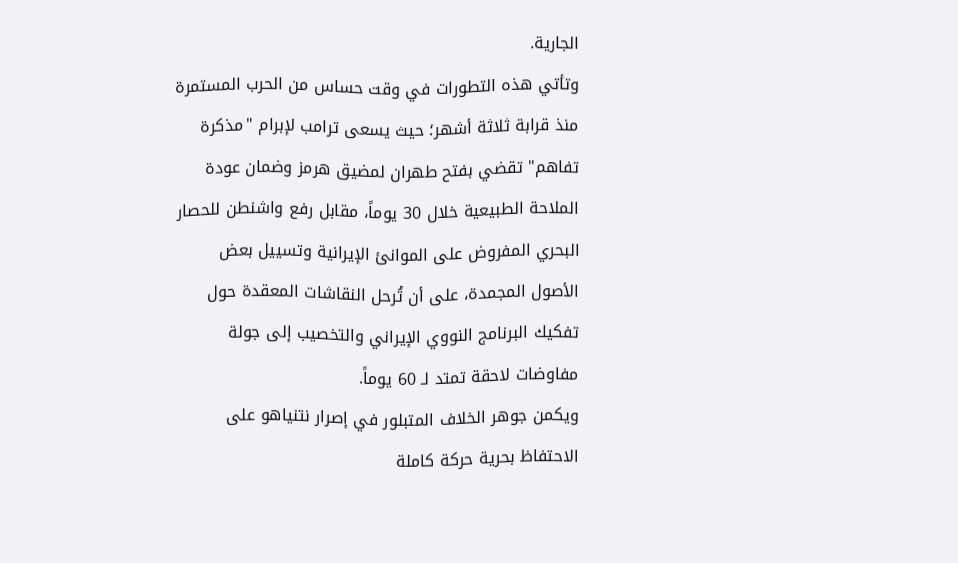الجارية.
وتأتي هذه التطورات في وقت حساس من الحرب المستمرة منذ قرابة ثلاثة أشهر؛ حيث يسعى ترامب لإبرام "مذكرة تفاهم" تقضي بفتح طهران لمضيق هرمز وضمان عودة الملاحة الطبيعية خلال 30 يوماً، مقابل رفع واشنطن للحصار البحري المفروض على الموانئ الإيرانية وتسييل بعض الأصول المجمدة، على أن تُرحل النقاشات المعقدة حول تفكيك البرنامج النووي الإيراني والتخصيب إلى جولة مفاوضات لاحقة تمتد لـ 60 يوماً.
ويكمن جوهر الخلاف المتبلور في إصرار نتنياهو على الاحتفاظ بحرية حركة كاملة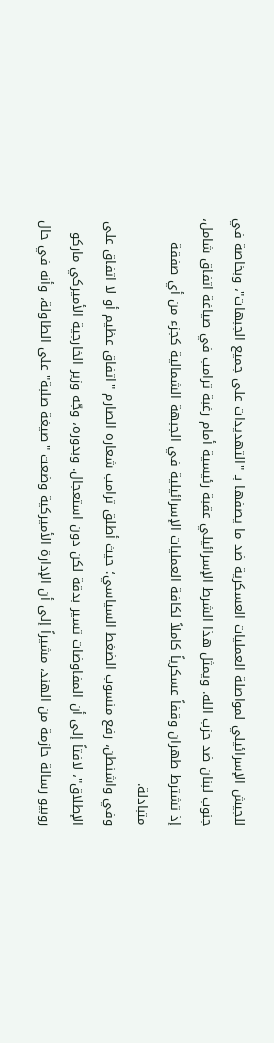للجيش الإسرائيلي لمواصلة العمليات العسكرية ضد ما يصفها بـ "التهديدات على جميع الجبهات"، وبخاصة في جنوب لبنان ضد حزب الله. ويمثل هذا الشرط الإسرائيلي عقبة رئيسية أمام رغبة ترامب في صياغة اتفاق شامل، إذ تشترط طهران وقفاً عسكرياً كاملاً لكافة العمليات الإسرائيلية في الجبهة الشمالية كجزء من أي صفقة متبادلة.
وفي واشنطن، رفع منسوب الضغط السياسي؛ حيث أطلق ترامب شعاره الصارم "اتفاق عظيم أو لا اتفاق على الإطلاق"، لافتاً إلى أن المفاوضات تسير بدقة لكن دون استعجال. وبدوره، وجّه وزير الخارجية الأميركي ماركو روبيو رسالة حازمة من الهند، مشيراً إلى أن الإدارة الأميركية وضعت "صيغة صلبة" على الطاولة، وأنه في حال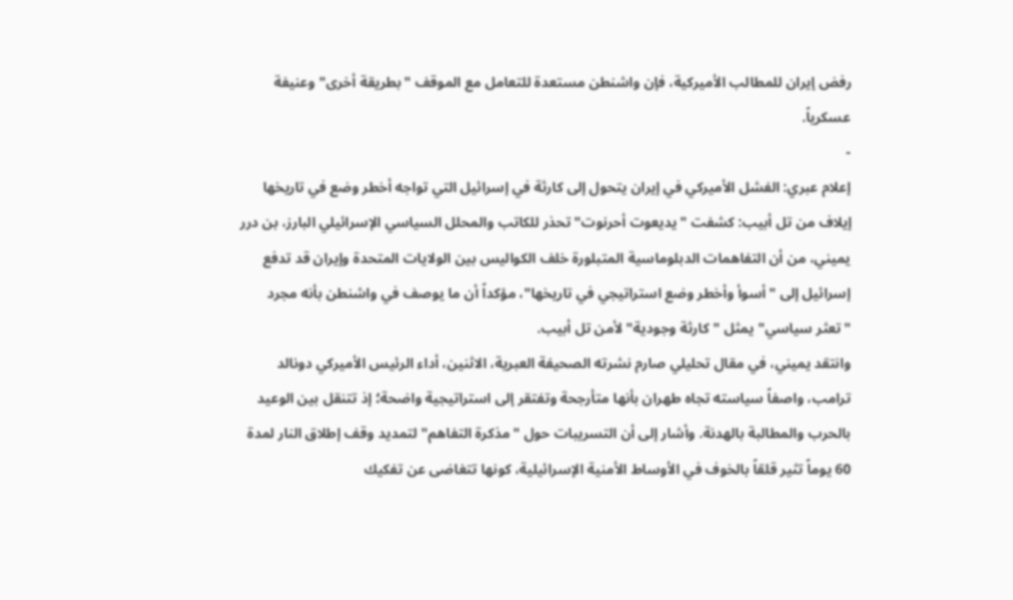رفض إيران للمطالب الأميركية، فإن واشنطن مستعدة للتعامل مع الموقف "بطريقة أخرى" وعنيفة عسكرياً.
-
إعلام عبري: الفشل الأميركي في إيران يتحول إلى كارثة في إسرائيل التي تواجه أخطر وضع في تاريخها
إيلاف من تل أبيب: كشفت "يديعوت أحرنوت" تحذر للكاتب والمحلل السياسي الإسرائيلي البارز، بن درر يميني، من أن التفاهمات الدبلوماسية المتبلورة خلف الكواليس بين الولايات المتحدة وإيران قد تدفع إسرائيل إلى "أسوأ وأخطر وضع استراتيجي في تاريخها"، مؤكداً أن ما يوصف في واشنطن بأنه مجرد "تعثر سياسي" يمثل "كارثة وجودية" لأمن تل أبيب.
وانتقد يميني، في مقال تحليلي صارم نشرته الصحيفة العبرية، الاثنين، أداء الرئيس الأميركي دونالد ترامب، واصفاً سياسته تجاه طهران بأنها متأرجحة وتفتقر إلى استراتيجية واضحة؛ إذ تتنقل بين الوعيد بالحرب والمطالبة بالهدنة. وأشار إلى أن التسريبات حول "مذكرة التفاهم" لتمديد وقف إطلاق النار لمدة 60 يوماً تثير قلقاً بالخوف في الأوساط الأمنية الإسرائيلية، كونها تتغاضى عن تفكيك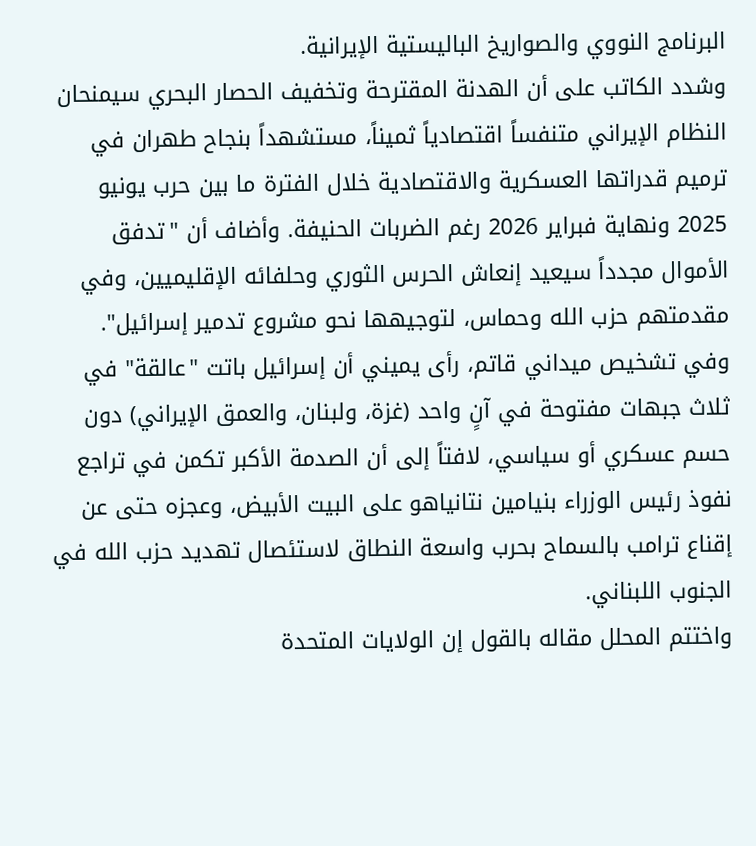البرنامج النووي والصواريخ الباليستية الإيرانية.
وشدد الكاتب على أن الهدنة المقترحة وتخفيف الحصار البحري سيمنحان النظام الإيراني متنفساً اقتصادياً ثميناً، مستشهداً بنجاح طهران في ترميم قدراتها العسكرية والاقتصادية خلال الفترة ما بين حرب يونيو 2025 ونهاية فبراير 2026 رغم الضربات الحنيفة. وأضاف أن "تدفق الأموال مجدداً سيعيد إنعاش الحرس الثوري وحلفائه الإقليميين، وفي مقدمتهم حزب الله وحماس، لتوجيهها نحو مشروع تدمير إسرائيل".
وفي تشخيص ميداني قاتم، رأى يميني أن إسرائيل باتت "عالقة" في ثلاث جبهات مفتوحة في آنٍ واحد (غزة، ولبنان، والعمق الإيراني) دون حسم عسكري أو سياسي، لافتاً إلى أن الصدمة الأكبر تكمن في تراجع نفوذ رئيس الوزراء بنيامين نتانياهو على البيت الأبيض، وعجزه حتى عن إقناع ترامب بالسماح بحرب واسعة النطاق لاستئصال تهديد حزب الله في الجنوب اللبناني.
واختتم المحلل مقاله بالقول إن الولايات المتحدة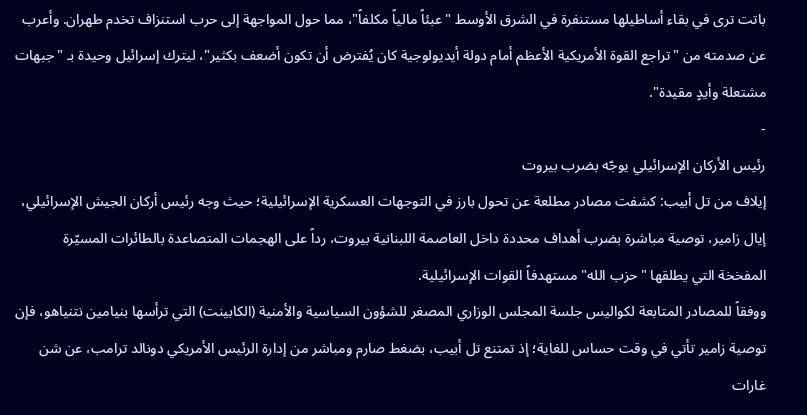باتت ترى في بقاء أساطيلها مستنفرة في الشرق الأوسط "عبئاً مالياً مكلفاً"، مما حول المواجهة إلى حرب استنزاف تخدم طهران. وأعرب عن صدمته من "تراجع القوة الأمريكية الأعظم أمام دولة أيديولوجية كان يُفترض أن تكون أضعف بكثير"، ليترك إسرائيل وحيدة بـ "جبهات مشتعلة وأيدٍ مقيدة".
-
رئيس الأركان الإسرائيلي يوجّه بضرب بيروت
إيلاف من تل أبيب: كشفت مصادر مطلعة عن تحول بارز في التوجهات العسكرية الإسرائيلية؛ حيث وجه رئيس أركان الجيش الإسرائيلي، إيال زامير، توصية مباشرة بضرب أهداف محددة داخل العاصمة اللبنانية بيروت، رداً على الهجمات المتصاعدة بالطائرات المسيّرة المفخخة التي يطلقها "حزب الله" مستهدفاً القوات الإسرائيلية.
ووفقاً للمصادر المتابعة لكواليس جلسة المجلس الوزاري المصغر للشؤون السياسية والأمنية (الكابينت) التي ترأسها بنيامين نتنياهو، فإن توصية زامير تأتي في وقت حساس للغاية؛ إذ تمتنع تل أبيب، بضغط صارم ومباشر من إدارة الرئيس الأمريكي دونالد ترامب، عن شن غارات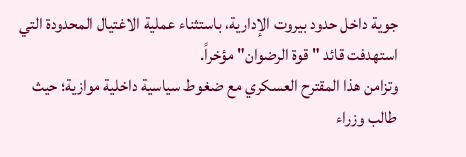جوية داخل حدود بيروت الإدارية، باستثناء عملية الاغتيال المحدودة التي استهدفت قائد "قوة الرضوان" مؤخراً.
وتزامن هذا المقترح العسكري مع ضغوط سياسية داخلية موازية؛ حيث طالب وزراء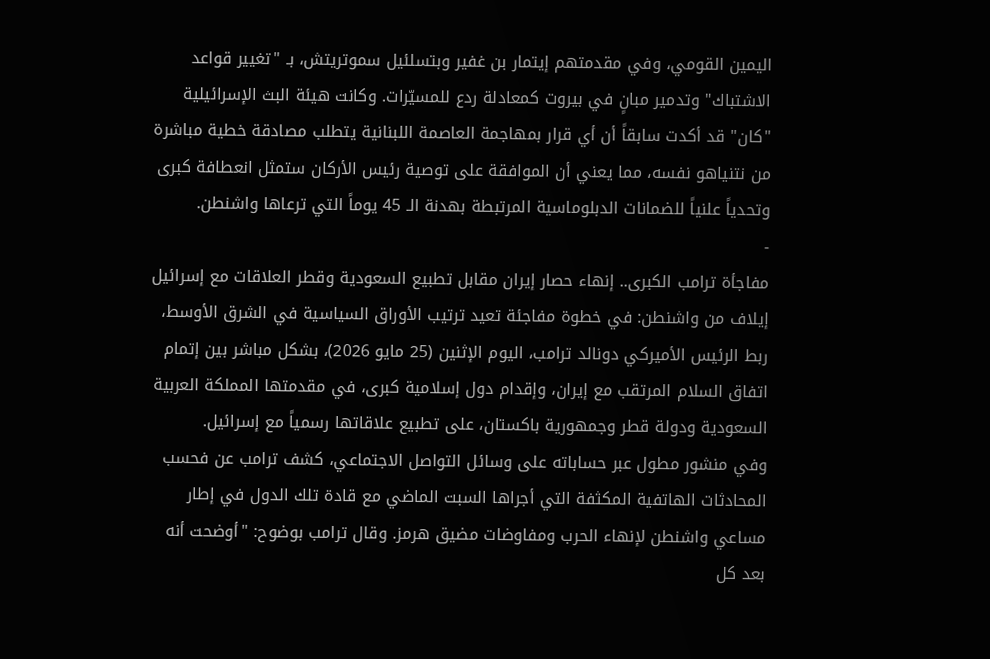اليمين القومي، وفي مقدمتهم إيتمار بن غفير وبتسلئيل سموتريتش، بـ "تغيير قواعد الاشتباك" وتدمير مبانٍ في بيروت كمعادلة ردع للمسيّرات. وكانت هيئة البث الإسرائيلية "كان" قد أكدت سابقاً أن أي قرار بمهاجمة العاصمة اللبنانية يتطلب مصادقة خطية مباشرة من نتنياهو نفسه، مما يعني أن الموافقة على توصية رئيس الأركان ستمثل انعطافة كبرى وتحدياً علنياً للضمانات الدبلوماسية المرتبطة بهدنة الـ 45 يوماً التي ترعاها واشنطن.
-
مفاجأة ترامب الكبرى.. إنهاء حصار إيران مقابل تطبيع السعودية وقطر العلاقات مع إسرائيل
إيلاف من واشنطن: في خطوة مفاجئة تعيد ترتيب الأوراق السياسية في الشرق الأوسط، ربط الرئيس الأميركي دونالد ترامب، اليوم الإثنين (25 مايو 2026)، بشكل مباشر بين إتمام اتفاق السلام المرتقب مع إيران، وإقدام دول إسلامية كبرى، في مقدمتها المملكة العربية السعودية ودولة قطر وجمهورية باكستان، على تطبيع علاقاتها رسمياً مع إسرائيل.
وفي منشور مطول عبر حساباته على وسائل التواصل الاجتماعي، كشف ترامب عن فحسب المحادثات الهاتفية المكثفة التي أجراها السبت الماضي مع قادة تلك الدول في إطار مساعي واشنطن لإنهاء الحرب ومفاوضات مضيق هرمز. وقال ترامب بوضوح: "أوضحت أنه بعد كل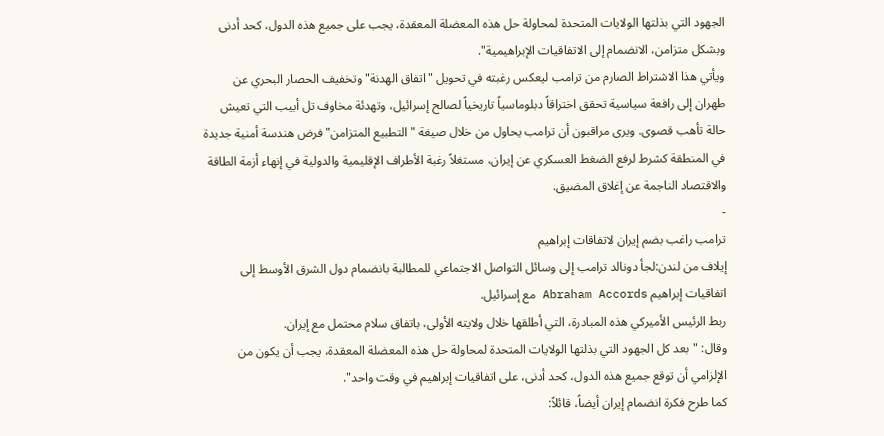الجهود التي بذلتها الولايات المتحدة لمحاولة حل هذه المعضلة المعقدة، يجب على جميع هذه الدول، كحد أدنى وبشكل متزامن، الانضمام إلى الاتفاقيات الإبراهيمية".
ويأتي هذا الاشتراط الصارم من ترامب ليعكس رغبته في تحويل "اتفاق الهدنة" وتخفيف الحصار البحري عن طهران إلى رافعة سياسية تحقق اختراقاً دبلوماسياً تاريخياً لصالح إسرائيل، وتهدئة مخاوف تل أبيب التي تعيش حالة تأهب قصوى. ويرى مراقبون أن ترامب يحاول من خلال صيغة "التطبيع المتزامن" فرض هندسة أمنية جديدة في المنطقة كشرط لرفع الضغط العسكري عن إيران، مستغلاً رغبة الأطراف الإقليمية والدولية في إنهاء أزمة الطاقة والاقتصاد الناجمة عن إغلاق المضيق.
-
ترامب راغب بضم إيران لاتفاقات إبراهيم
إيلاف من لندن:لجأ دونالد ترامب إلى وسائل التواصل الاجتماعي للمطالبة بانضمام دول الشرق الأوسط إلى اتفاقيات إبراهيم Abraham Accords مع إسرائيل.
ربط الرئيس الأميركي هذه المبادرة، التي أطلقها خلال ولايته الأولى، باتفاق سلام محتمل مع إيران.
وقال: "بعد كل الجهود التي بذلتها الولايات المتحدة لمحاولة حل هذه المعضلة المعقدة، يجب أن يكون من الإلزامي أن توقع جميع هذه الدول، كحد أدنى، على اتفاقيات إبراهيم في وقت واحد".
كما طرح فكرة انضمام إيران أيضاً، قائلاً: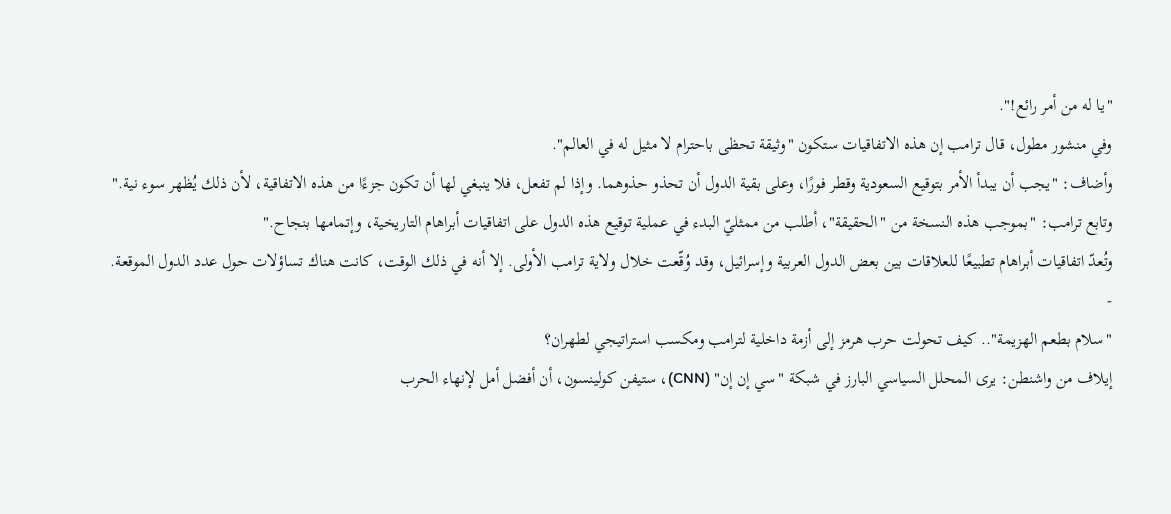"يا له من أمر رائع!".
وفي منشور مطول، قال ترامب إن هذه الاتفاقيات ستكون "وثيقة تحظى باحترام لا مثيل له في العالم".
وأضاف: "يجب أن يبدأ الأمر بتوقيع السعودية وقطر فورًا، وعلى بقية الدول أن تحذو حذوهما. وإذا لم تفعل، فلا ينبغي لها أن تكون جزءًا من هذه الاتفاقية، لأن ذلك يُظهر سوء نية."
وتابع ترامب: "بموجب هذه النسخة من "الحقيقة"، أطلب من ممثليّ البدء في عملية توقيع هذه الدول على اتفاقيات أبراهام التاريخية، وإتمامها بنجاح."
وتُعدّ اتفاقيات أبراهام تطبيعًا للعلاقات بين بعض الدول العربية وإسرائيل، وقد وُقّعت خلال ولاية ترامب الأولى. إلا أنه في ذلك الوقت، كانت هناك تساؤلات حول عدد الدول الموقعة.
-
"سلام بطعم الهزيمة".. كيف تحولت حرب هرمز إلى أزمة داخلية لترامب ومكسب استراتيجي لطهران؟
إيلاف من واشنطن: يرى المحلل السياسي البارز في شبكة "سي إن إن" (CNN)، ستيفن كولينسون، أن أفضل أمل لإنهاء الحرب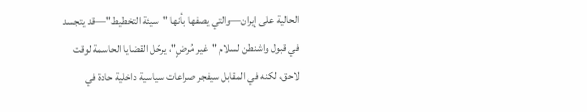الحالية على إيران—والتي يصفها بأنها "سيئة التخطيط"—قد يتجسد في قبول واشنطن لسلام "غير مُرضٍ"، يرحّل القضايا الحاسمة لوقت لاحق، لكنه في المقابل سيفجر صراعات سياسية داخلية حادة في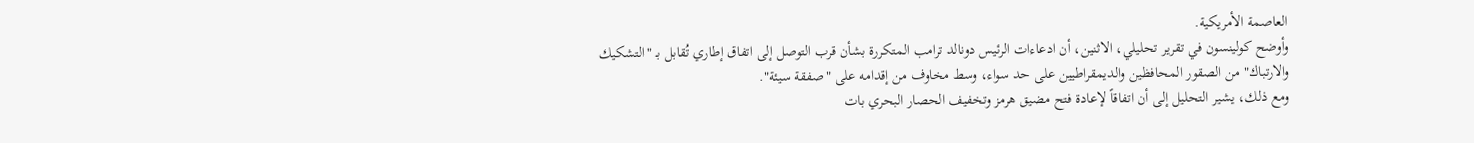العاصمة الأمريكية.
وأوضح كولينسون في تقرير تحليلي، الاثنين، أن ادعاءات الرئيس دونالد ترامب المتكررة بشأن قرب التوصل إلى اتفاق إطاري تُقابل بـ "التشكيك والارتباك" من الصقور المحافظين والديمقراطيين على حد سواء، وسط مخاوف من إقدامه على "صفقة سيئة".
ومع ذلك، يشير التحليل إلى أن اتفاقاً لإعادة فتح مضيق هرمز وتخفيف الحصار البحري بات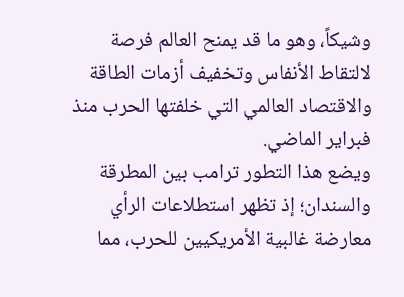وشيكاً، وهو ما قد يمنح العالم فرصة لالتقاط الأنفاس وتخفيف أزمات الطاقة والاقتصاد العالمي التي خلفتها الحرب منذ فبراير الماضي.
ويضع هذا التطور ترامب بين المطرقة والسندان؛ إذ تظهر استطلاعات الرأي معارضة غالبية الأمريكيين للحرب، مما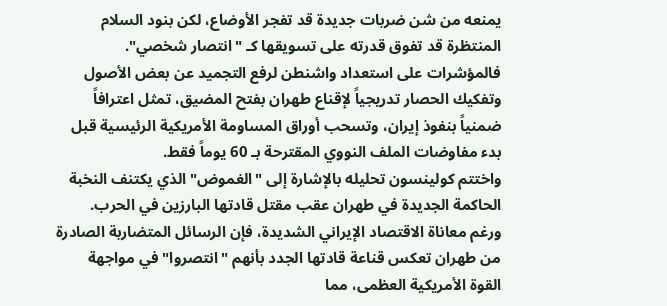يمنعه من شن ضربات جديدة قد تفجر الأوضاع، لكن بنود السلام المنتظرة قد تفوق قدرته على تسويقها كـ "انتصار شخصي". فالمؤشرات على استعداد واشنطن لرفع التجميد عن بعض الأصول وتفكيك الحصار تدريجياً لإقناع طهران بفتح المضيق، تمثل اعترافاً ضمنياً بنفوذ إيران، وتسحب أوراق المساومة الأمريكية الرئيسية قبل بدء مفاوضات الملف النووي المقترحة بـ 60 يوماً فقط.
واختتم كولينسون تحليله بالإشارة إلى "الغموض" الذي يكتنف النخبة الحاكمة الجديدة في طهران عقب مقتل قادتها البارزين في الحرب. ورغم معاناة الاقتصاد الإيراني الشديدة، فإن الرسائل المتضاربة الصادرة من طهران تعكس قناعة قادتها الجدد بأنهم "انتصروا" في مواجهة القوة الأمريكية العظمى، مما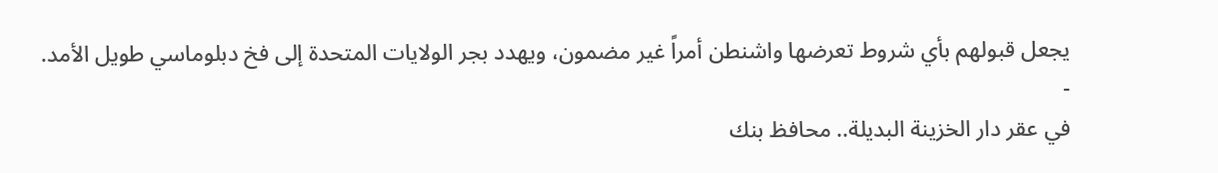يجعل قبولهم بأي شروط تعرضها واشنطن أمراً غير مضمون، ويهدد بجر الولايات المتحدة إلى فخ دبلوماسي طويل الأمد.
-
في عقر دار الخزينة البديلة.. محافظ بنك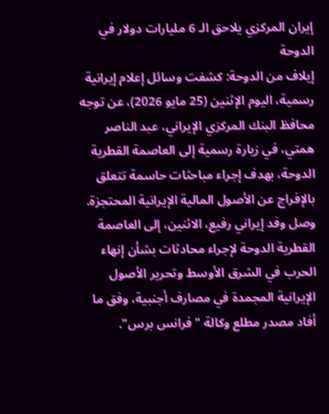إيران المركزي يلاحق الـ 6 مليارات دولار في الدوحة
إيلاف من الدوحة: كشفت وسائل إعلام إيرانية رسمية، اليوم الإثنين (25 مايو 2026)، عن توجه محافظ البنك المركزي الإيراني، عبد الناصر همتي، في زيارة رسمية إلى العاصمة القطرية الدوحة، بهدف إجراء مباحثات حاسمة تتعلق بالإفراج عن الأصول المالية الإيرانية المحتجزة.
وصل وفد إيراني رفيع، الاثنين، إلى العاصمة القطرية الدوحة لإجراء محادثات بشأن إنهاء الحرب في الشرق الأوسط وتحرير الأصول الإيرانية المجمدة في مصارف أجنبية، وفق ما أفاد مصدر مطلع وكالة "فرانس برس".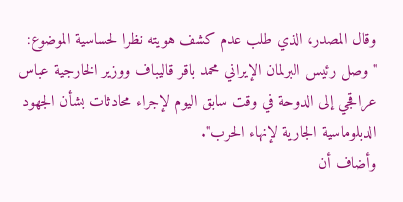وقال المصدر، الذي طلب عدم كشف هويته نظرا لحساسية الموضوع: "وصل رئيس البرلمان الإيراني محمد باقر قاليباف ووزير الخارجية عباس عراقجي إلى الدوحة في وقت سابق اليوم لإجراء محادثات بشأن الجهود الدبلوماسية الجارية لإنهاء الحرب".
وأضاف أن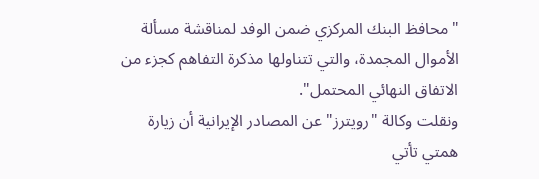"محافظ البنك المركزي ضمن الوفد لمناقشة مسألة الأموال المجمدة، والتي تتناولها مذكرة التفاهم كجزء من الاتفاق النهائي المحتمل".
ونقلت وكالة "رويترز" عن المصادر الإيرانية أن زيارة همتي تأتي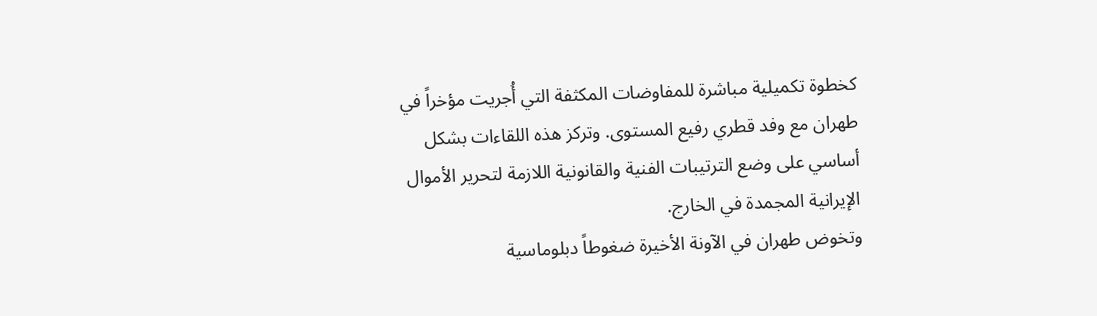كخطوة تكميلية مباشرة للمفاوضات المكثفة التي أُجريت مؤخراً في طهران مع وفد قطري رفيع المستوى. وتركز هذه اللقاءات بشكل أساسي على وضع الترتيبات الفنية والقانونية اللازمة لتحرير الأموال الإيرانية المجمدة في الخارج.
وتخوض طهران في الآونة الأخيرة ضغوطاً دبلوماسية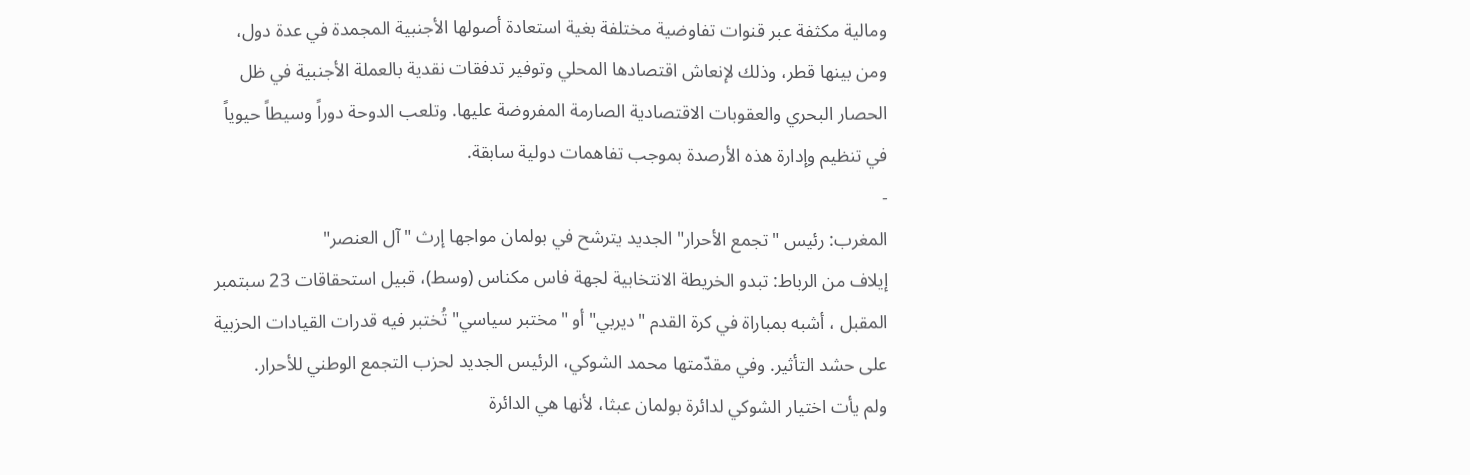ومالية مكثفة عبر قنوات تفاوضية مختلفة بغية استعادة أصولها الأجنبية المجمدة في عدة دول، ومن بينها قطر، وذلك لإنعاش اقتصادها المحلي وتوفير تدفقات نقدية بالعملة الأجنبية في ظل الحصار البحري والعقوبات الاقتصادية الصارمة المفروضة عليها. وتلعب الدوحة دوراً وسيطاً حيوياً في تنظيم وإدارة هذه الأرصدة بموجب تفاهمات دولية سابقة.
-
المغرب: رئيس "تجمع الأحرار" الجديد يترشح في بولمان مواجها إرث "آل العنصر"
إيلاف من الرباط: تبدو الخريطة الانتخابية لجهة فاس مكناس (وسط)، قبيل استحقاقات 23 سبتمبر المقبل ، أشبه بمباراة في كرة القدم "ديربي" أو "مختبر سياسي" تُختبر فيه قدرات القيادات الحزبية على حشد التأثير. وفي مقدّمتها محمد الشوكي، الرئيس الجديد لحزب التجمع الوطني للأحرار.
ولم يأت اختيار الشوكي لدائرة بولمان عبثا، لأنها هي الدائرة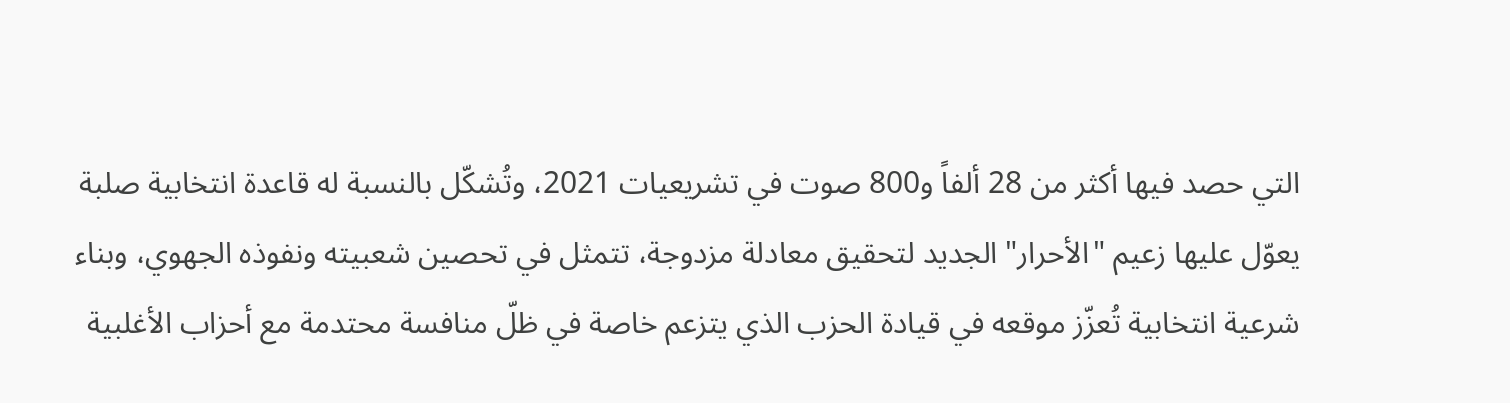التي حصد فيها أكثر من 28 ألفاً و800 صوت في تشريعيات 2021، وتُشكّل بالنسبة له قاعدة انتخابية صلبة يعوّل عليها زعيم "الأحرار" الجديد لتحقيق معادلة مزدوجة، تتمثل في تحصين شعبيته ونفوذه الجهوي، وبناء شرعية انتخابية تُعزّز موقعه في قيادة الحزب الذي يتزعم خاصة في ظلّ منافسة محتدمة مع أحزاب الأغلبية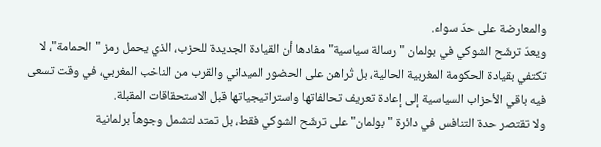والمعارضة على حدّ سواء.
ويعدّ ترشّح الشوكي في بولمان "رسالة سياسية" مفادها أن القيادة الجديدة للحزب، الذي يحمل رمز "الحمامة"، لا تكتفي بقيادة الحكومة المغربية الحالية، بل تُراهن على الحضور الميداني والقرب من الناخب المغربي، في وقت تسعى فيه باقي الأحزاب السياسية إلى إعادة تعريف تحالفاتها واستراتيجياتها قبل الاستحقاقات المقبلة.
ولا تقتصر حدة التنافس في دائرة "بولمان" على ترشّح الشوكي فقط، بل تمتد لتشمل وجوهاً برلمانية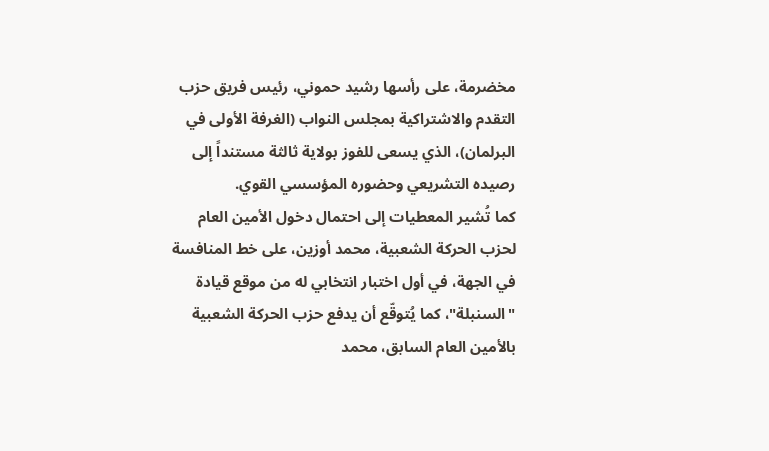مخضرمة، على رأسها رشيد حموني، رئيس فريق حزب التقدم والاشتراكية بمجلس النواب (الغرفة الأولى في البرلمان)، الذي يسعى للفوز بولاية ثالثة مستنداً إلى رصيده التشريعي وحضوره المؤسسي القوي.
كما تُشير المعطيات إلى احتمال دخول الأمين العام لحزب الحركة الشعبية، محمد أوزين، على خط المنافسة في الجهة، في أول اختبار انتخابي له من موقع قيادة "السنبلة"، كما يُتوقّع أن يدفع حزب الحركة الشعبية بالأمين العام السابق، محمد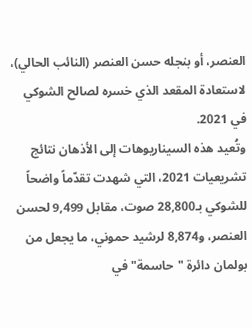العنصر، أو بنجله حسن العنصر (النائب الحالي)، لاستعادة المقعد الذي خسره لصالح الشوكي في 2021.
وتُعيد هذه السيناريوهات إلى الأذهان نتائج تشريعيات 2021، التي شهدت تقدّماً واضحاً للشوكي بـ28,800 صوت، مقابل 9,499 لحسن العنصر، و8,874 لرشيد حموني، ما يجعل من بولمان دائرة "حاسمة" في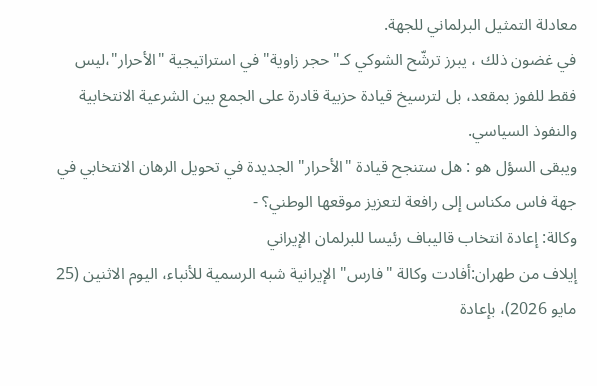معادلة التمثيل البرلماني للجهة.
في غضون ذلك ، يبرز ترشّح الشوكي كـ"حجر زاوية" في استراتيجية "الأحرار"،ليس فقط للفوز بمقعد، بل لترسيخ قيادة حزبية قادرة على الجمع بين الشرعية الانتخابية والنفوذ السياسي.
ويبقى السؤل هو : هل ستنجح قيادة "الأحرار" الجديدة في تحويل الرهان الانتخابي في جهة فاس مكناس إلى رافعة لتعزيز موقعها الوطني؟ -
وكالة: إعادة انتخاب قاليباف رئيسا للبرلمان الإيراني
إيلاف من طهران:أفادت وكالة "فارس" الإيرانية شبه الرسمية للأنباء، اليوم الاثنين (25 مايو 2026)، بإعادة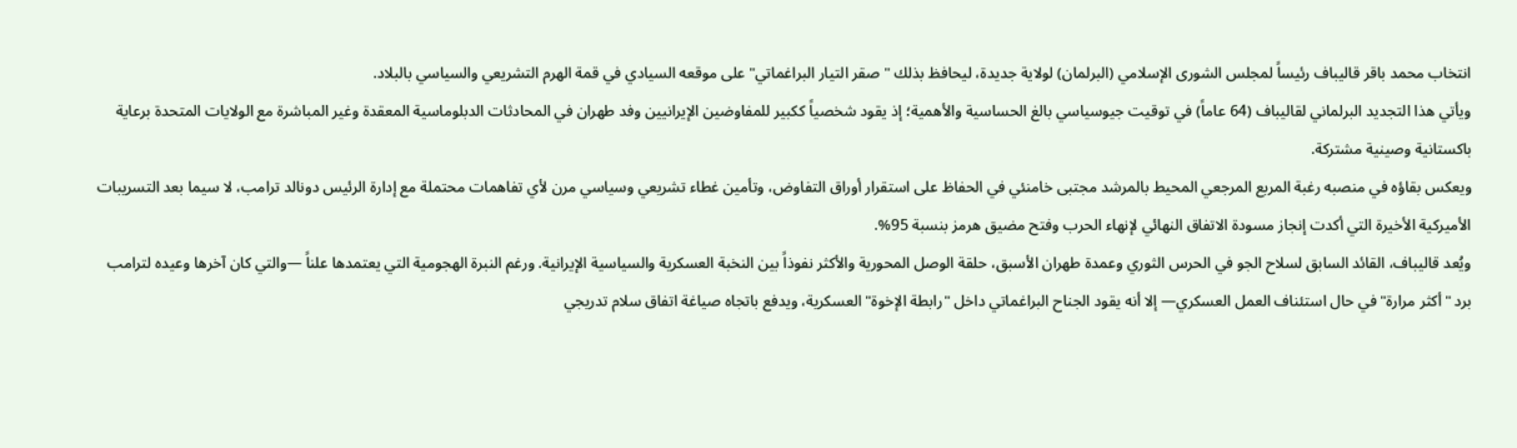انتخاب محمد باقر قاليباف رئيساً لمجلس الشورى الإسلامي (البرلمان) لولاية جديدة، ليحافظ بذلك "صقر التيار البراغماتي" على موقعه السيادي في قمة الهرم التشريعي والسياسي بالبلاد.
ويأتي هذا التجديد البرلماني لقاليباف (64 عاماً) في توقيت جيوسياسي بالغ الحساسية والأهمية؛ إذ يقود شخصياً ككبير للمفاوضين الإيرانيين وفد طهران في المحادثات الدبلوماسية المعقدة وغير المباشرة مع الولايات المتحدة برعاية باكستانية وصينية مشتركة.
ويعكس بقاؤه في منصبه رغبة المربع المرجعي المحيط بالمرشد مجتبى خامنئي في الحفاظ على استقرار أوراق التفاوض، وتأمين غطاء تشريعي وسياسي مرن لأي تفاهمات محتملة مع إدارة الرئيس دونالد ترامب، لا سيما بعد التسريبات الأميركية الأخيرة التي أكدت إنجاز مسودة الاتفاق النهائي لإنهاء الحرب وفتح مضيق هرمز بنسبة 95%.
ويُعد قاليباف، القائد السابق لسلاح الجو في الحرس الثوري وعمدة طهران الأسبق، حلقة الوصل المحورية والأكثر نفوذاً بين النخبة العسكرية والسياسية الإيرانية. ورغم النبرة الهجومية التي يعتمدها علناً —والتي كان آخرها وعيده لترامب برد "أكثر مرارة" في حال استئناف العمل العسكري— إلا أنه يقود الجناح البراغماتي داخل "رابطة الإخوة" العسكرية، ويدفع باتجاه صياغة اتفاق سلام تدريجي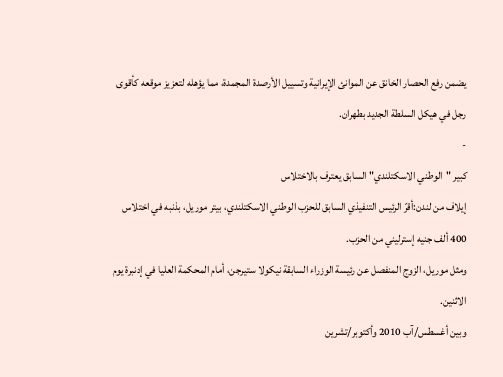يضمن رفع الحصار الخانق عن الموانئ الإيرانية وتسييل الأرصدة المجمدة، مما يؤهله لتعزيز موقعه كأقوى رجل في هيكل السلطة الجديد بطهران.
-
كبير "الوطني الاسكتلندي" السابق يعترف بالاختلاس
إيلاف من لندن:أقرّ الرئيس التنفيذي السابق للحزب الوطني الاسكتلندي، بيتر موريل، بذنبه في اختلاس 400 ألف جنيه إسترليني من الحزب.
ومثل موريل، الزوج المنفصل عن رئيسة الوزراء السابقة نيكولا ستيرجن، أمام المحكمة العليا في إدنبرة يوم الاثنين.
وبين أغسطس/آب 2010 وأكتوبر/تشرين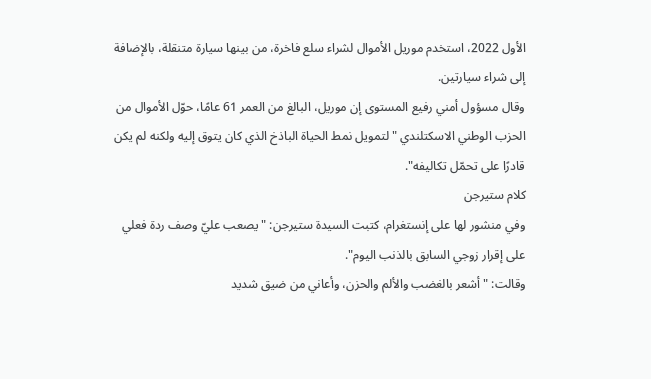الأول 2022، استخدم موريل الأموال لشراء سلع فاخرة، من بينها سيارة متنقلة، بالإضافة إلى شراء سيارتين.
وقال مسؤول أمني رفيع المستوى إن موريل، البالغ من العمر 61 عامًا، حوّل الأموال من الحزب الوطني الاسكتلندي "لتمويل نمط الحياة الباذخ الذي كان يتوق إليه ولكنه لم يكن قادرًا على تحمّل تكاليفه".
كلام ستيرجن
وفي منشور لها على إنستغرام، كتبت السيدة ستيرجن: "يصعب عليّ وصف ردة فعلي على إقرار زوجي السابق بالذنب اليوم".
وقالت: "أشعر بالغضب والألم والحزن، وأعاني من ضيق شديد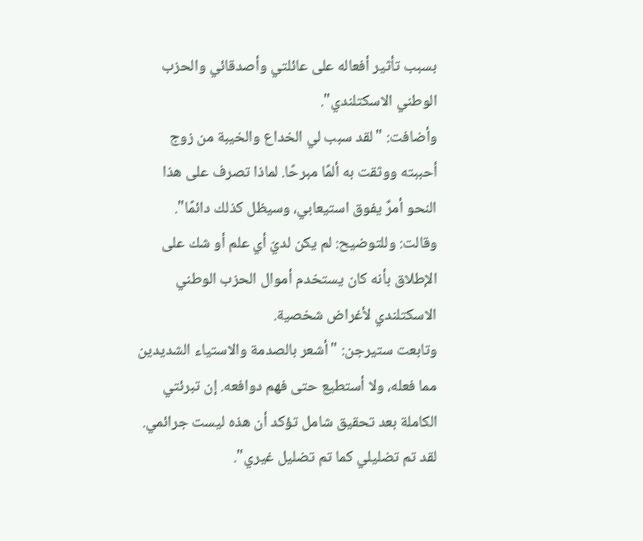بسبب تأثير أفعاله على عائلتي وأصدقائي والحزب الوطني الاسكتلندي".
وأضافت: "لقد سبب لي الخداع والخيبة من زوج أحببته ووثقت به ألمًا مبرحًا. لماذا تصرف على هذا النحو أمرٌ يفوق استيعابي، وسيظل كذلك دائمًا".
وقالت: وللتوضيح: لم يكن لديّ أي علم أو شك على الإطلاق بأنه كان يستخدم أموال الحزب الوطني الاسكتلندي لأغراض شخصية.
وتابعت ستيرجن: "أشعر بالصدمة والاستياء الشديدين مما فعله، ولا أستطيع حتى فهم دوافعه. إن تبرئتي الكاملة بعد تحقيق شامل تؤكد أن هذه ليست جرائمي. لقد تم تضليلي كما تم تضليل غيري".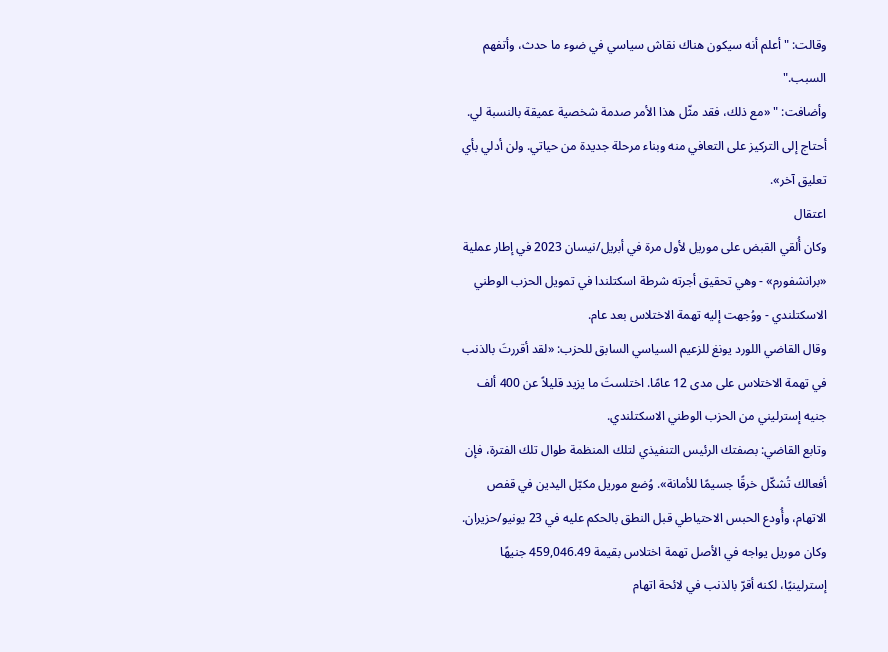وقالت: "أعلم أنه سيكون هناك نقاش سياسي في ضوء ما حدث، وأتفهم السبب."
وأضافت: " «مع ذلك، فقد مثّل هذا الأمر صدمة شخصية عميقة بالنسبة لي. أحتاج إلى التركيز على التعافي منه وبناء مرحلة جديدة من حياتي. ولن أدلي بأي تعليق آخر».
اعتقال
وكان أُلقي القبض على موريل لأول مرة في أبريل/نيسان 2023 في إطار عملية «برانشفورم» - وهي تحقيق أجرته شرطة اسكتلندا في تمويل الحزب الوطني الاسكتلندي - ووُجهت إليه تهمة الاختلاس بعد عام.
وقال القاضي اللورد يونغ للزعيم السياسي السابق للحزب: «لقد أقررتَ بالذنب في تهمة الاختلاس على مدى 12 عامًا. اختلستَ ما يزيد قليلاً عن 400 ألف جنيه إسترليني من الحزب الوطني الاسكتلندي.
وتابع القاضي: بصفتك الرئيس التنفيذي لتلك المنظمة طوال تلك الفترة، فإن أفعالك تُشكّل خرقًا جسيمًا للأمانة». وُضع موريل مكبّل اليدين في قفص الاتهام، وأُودع الحبس الاحتياطي قبل النطق بالحكم عليه في 23 يونيو/حزيران.
وكان موريل يواجه في الأصل تهمة اختلاس بقيمة 459,046.49 جنيهًا إسترلينيًا، لكنه أقرّ بالذنب في لائحة اتهام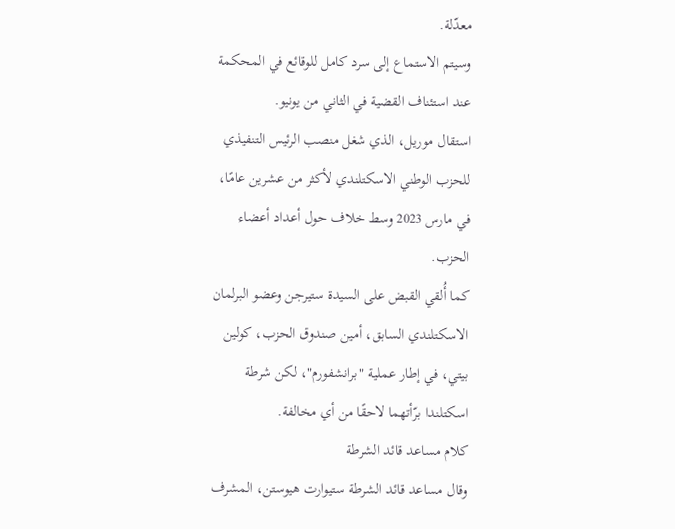معدّلة.
وسيتم الاستماع إلى سرد كامل للوقائع في المحكمة عند استئناف القضية في الثاني من يونيو.
استقال موريل، الذي شغل منصب الرئيس التنفيذي للحزب الوطني الاسكتلندي لأكثر من عشرين عامًا، في مارس 2023 وسط خلاف حول أعداد أعضاء الحزب.
كما أُلقي القبض على السيدة ستيرجن وعضو البرلمان الاسكتلندي السابق، أمين صندوق الحزب، كولين بيتي، في إطار عملية "برانشفورم"، لكن شرطة اسكتلندا برّأتهما لاحقًا من أي مخالفة.
كلام مساعد قائد الشرطة
وقال مساعد قائد الشرطة ستيوارت هيوستن، المشرف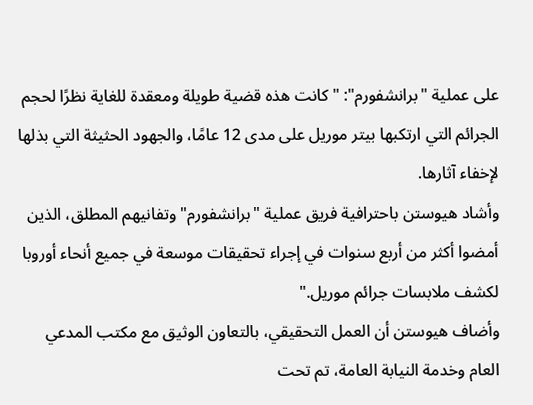على عملية "برانشفورم": "كانت هذه قضية طويلة ومعقدة للغاية نظرًا لحجم الجرائم التي ارتكبها بيتر موريل على مدى 12 عامًا، والجهود الحثيثة التي بذلها لإخفاء آثارها.
وأشاد هيوستن باحترافية فريق عملية "برانشفورم" وتفانيهم المطلق، الذين أمضوا أكثر من أربع سنوات في إجراء تحقيقات موسعة في جميع أنحاء أوروبا لكشف ملابسات جرائم موريل."
وأضاف هيوستن أن العمل التحقيقي، بالتعاون الوثيق مع مكتب المدعي العام وخدمة النيابة العامة، تم تحت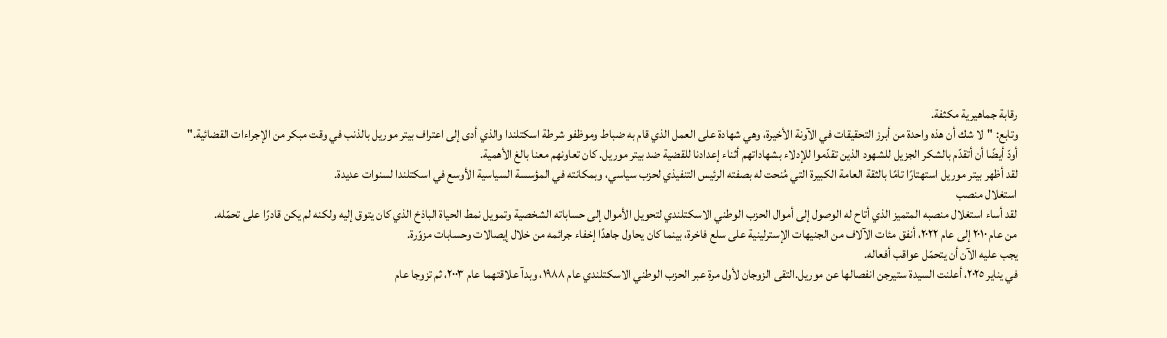رقابة جماهيرية مكثفة.
وتابع: "لا شك أن هذه واحدة من أبرز التحقيقات في الآونة الأخيرة، وهي شهادة على العمل الذي قام به ضباط وموظفو شرطة اسكتلندا والذي أدى إلى اعتراف بيتر موريل بالذنب في وقت مبكر من الإجراءات القضائية."
أودّ أيضًا أن أتقدّم بالشكر الجزيل للشهود الذين تقدّموا للإدلاء بشهاداتهم أثناء إعدادنا للقضية ضد بيتر موريل. كان تعاونهم معنا بالغ الأهمية.
لقد أظهر بيتر موريل استهتارًا تامًا بالثقة العامة الكبيرة التي مُنحت له بصفته الرئيس التنفيذي لحزب سياسي، وبمكانته في المؤسسة السياسية الأوسع في اسكتلندا لسنوات عديدة.
استغلال منصب
لقد أساء استغلال منصبه المتميز الذي أتاح له الوصول إلى أموال الحزب الوطني الاسكتلندي لتحويل الأموال إلى حساباته الشخصية وتمويل نمط الحياة الباذخ الذي كان يتوق إليه ولكنه لم يكن قادرًا على تحمّله.
من عام ٢٠١٠ إلى عام ٢٠٢٢، أنفق مئات الآلاف من الجنيهات الإسترلينية على سلع فاخرة، بينما كان يحاول جاهدًا إخفاء جرائمه من خلال إيصالات وحسابات مزوّرة.
يجب عليه الآن أن يتحمّل عواقب أفعاله.
في يناير ٢٠٢٥، أعلنت السيدة ستيرجن انفصالها عن موريل.التقى الزوجان لأول مرة عبر الحزب الوطني الاسكتلندي عام ١٩٨٨، وبدآ علاقتهما عام ٢٠٠٣، ثم تزوجا عام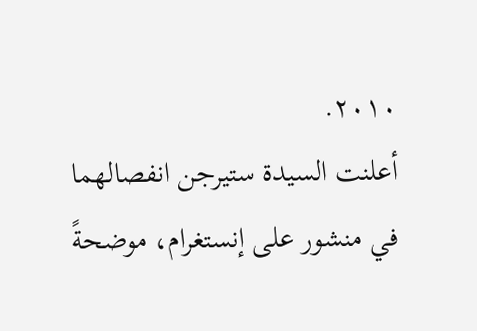٢٠١٠.
أعلنت السيدة ستيرجن انفصالهما في منشور على إنستغرام، موضحةً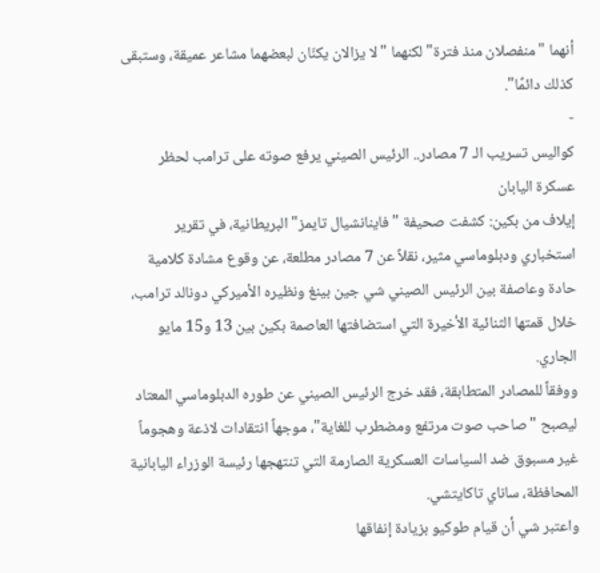أنهما "منفصلان منذ فترة" لكنهما "لا يزالان يكنّان لبعضهما مشاعر عميقة، وستبقى كذلك دائمًا".
-
كواليس تسريب الـ 7 مصادر.. الرئيس الصيني يرفع صوته على ترامب لحظر عسكرة اليابان
إيلاف من بكين: كشفت صحيفة "فاينانشيال تايمز" البريطانية، في تقرير استخباري ودبلوماسي مثير، نقلاً عن 7 مصادر مطلعة، عن وقوع مشادة كلامية حادة وعاصفة بين الرئيس الصيني شي جين بينغ ونظيره الأميركي دونالد ترامب، خلال قمتها الثنائية الأخيرة التي استضافتها العاصمة بكين بين 13 و15 مايو الجاري.
ووفقاً للمصادر المتطابقة، فقد خرج الرئيس الصيني عن طوره الدبلوماسي المعتاد ليصبح "صاحب صوت مرتفع ومضطرب للغاية"، موجهاً انتقادات لاذعة وهجوماً غير مسبوق ضد السياسات العسكرية الصارمة التي تنتهجها رئيسة الوزراء اليابانية المحافظة، ساناي تاكايتشي.
واعتبر شي أن قيام طوكيو بزيادة إنفاقها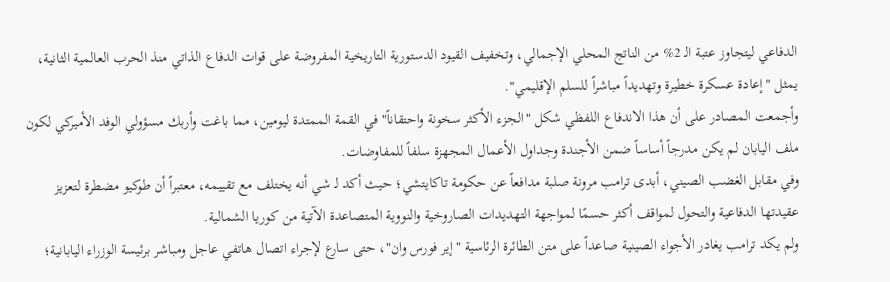الدفاعي ليتجاوز عتبة الـ 2% من الناتج المحلي الإجمالي، وتخفيف القيود الدستورية التاريخية المفروضة على قوات الدفاع الذاتي منذ الحرب العالمية الثانية، يمثل "إعادة عسكرة خطيرة وتهديداً مباشراً للسلم الإقليمي".
وأجمعت المصادر على أن هذا الاندفاع اللفظي شكل "الجزء الأكثر سخونة واحتقاناً" في القمة الممتدة ليومين، مما باغت وأربك مسؤولي الوفد الأميركي لكون ملف اليابان لم يكن مدرجاً أساساً ضمن الأجندة وجداول الأعمال المجهزة سلفاً للمفاوضات.
وفي مقابل الغضب الصيني، أبدى ترامب مرونة صلبة مدافعاً عن حكومة تاكايتشي؛ حيث أكد لـ شي أنه يختلف مع تقييمه، معتبراً أن طوكيو مضطرة لتعزيز عقيدتها الدفاعية والتحول لمواقف أكثر حسمًا لمواجهة التهديدات الصاروخية والنووية المتصاعدة الآتية من كوريا الشمالية.
ولم يكد ترامب يغادر الأجواء الصينية صاعداً على متن الطائرة الرئاسية "إير فورس وان"، حتى سارع لإجراء اتصال هاتفي عاجل ومباشر برئيسة الوزراء اليابانية؛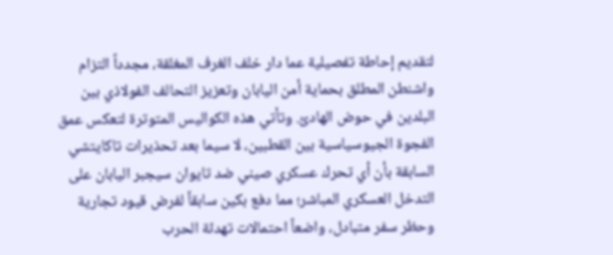لتقديم إحاطة تفصيلية عما دار خلف الغرف المغلقة، مجدداً التزام واشنطن المطلق بحماية أمن اليابان وتعزيز التحالف الفولاذي بين البلدين في حوض الهادئ. وتأتي هذه الكواليس المتوترة لتعكس عمق الفجوة الجيوسياسية بين القطبين، لا سيما بعد تحذيرات تاكايتشي السابقة بأن أي تحرك عسكري صيني ضد تايوان سيجبر اليابان على التدخل العسكري المباشر؛ مما دفع بكين سابقاً لفرض قيود تجارية وحظر سفر متبادل، واضعاً احتمالات تهدئة الحرب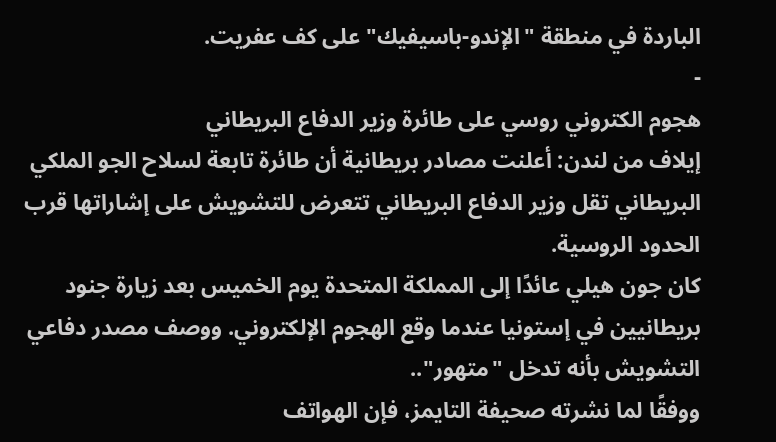الباردة في منطقة "الإندو-باسيفيك" على كف عفريت.
-
هجوم الكتروني روسي على طائرة وزير الدفاع البريطاني
إيلاف من لندن: أعلنت مصادر بريطانية أن طائرة تابعة لسلاح الجو الملكي البريطاني تقل وزير الدفاع البريطاني تتعرض للتشويش على إشاراتها قرب الحدود الروسية.
كان جون هيلي عائدًا إلى المملكة المتحدة يوم الخميس بعد زيارة جنود بريطانيين في إستونيا عندما وقع الهجوم الإلكتروني. ووصف مصدر دفاعي التشويش بأنه تدخل "متهور"..
ووفقًا لما نشرته صحيفة التايمز، فإن الهواتف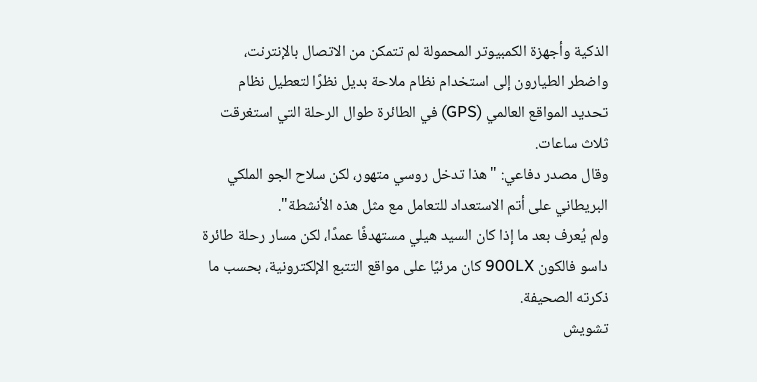الذكية وأجهزة الكمبيوتر المحمولة لم تتمكن من الاتصال بالإنترنت، واضطر الطيارون إلى استخدام نظام ملاحة بديل نظرًا لتعطيل نظام تحديد المواقع العالمي (GPS) في الطائرة طوال الرحلة التي استغرقت ثلاث ساعات.
وقال مصدر دفاعي: "هذا تدخل روسي متهور، لكن سلاح الجو الملكي البريطاني على أتم الاستعداد للتعامل مع مثل هذه الأنشطة".
ولم يُعرف بعد ما إذا كان السيد هيلي مستهدفًا عمدًا، لكن مسار رحلة طائرة داسو فالكون 900LX كان مرئيًا على مواقع التتبع الإلكترونية، بحسب ما ذكرته الصحيفة.
تشويش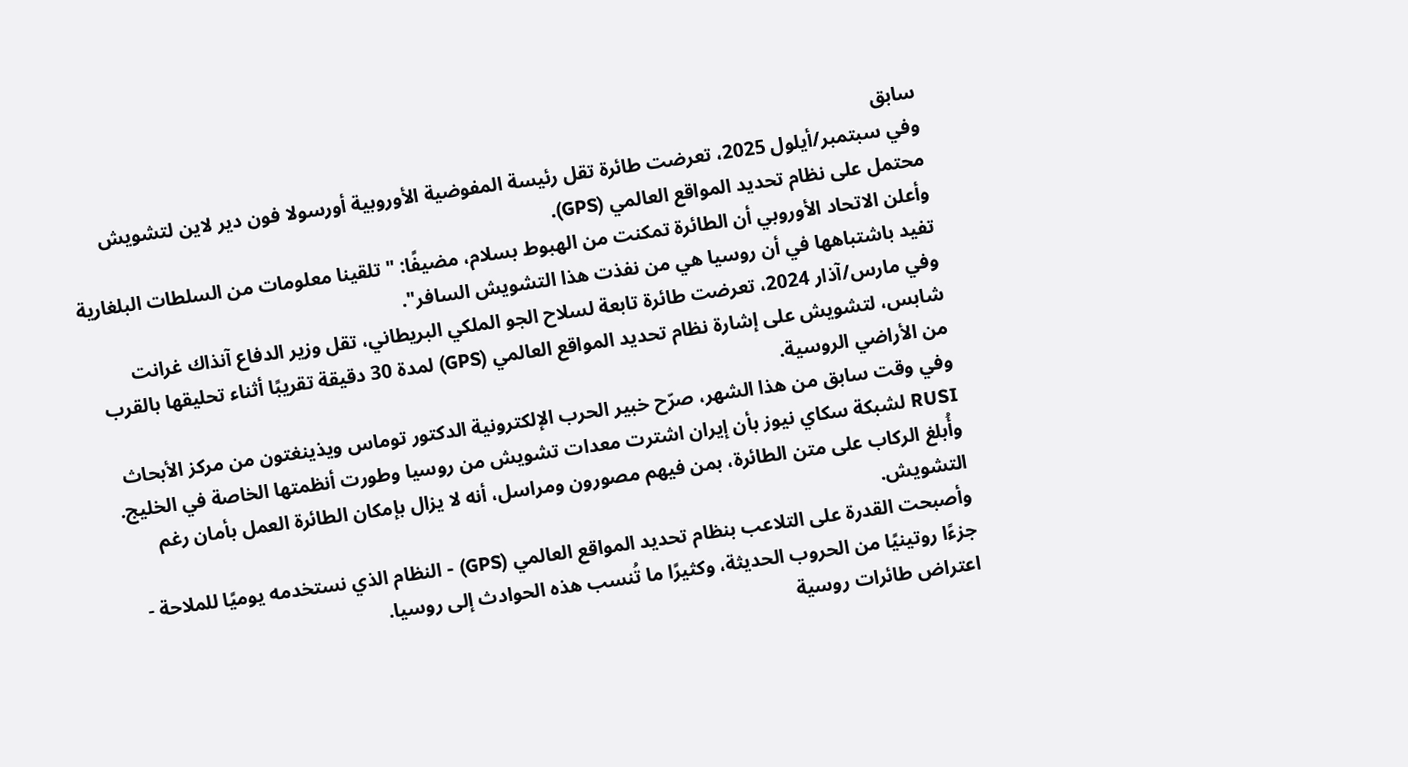سابق
وفي سبتمبر/أيلول 2025، تعرضت طائرة تقل رئيسة المفوضية الأوروبية أورسولا فون دير لاين لتشويش محتمل على نظام تحديد المواقع العالمي (GPS).
وأعلن الاتحاد الأوروبي أن الطائرة تمكنت من الهبوط بسلام، مضيفًا: "تلقينا معلومات من السلطات البلغارية تفيد باشتباهها في أن روسيا هي من نفذت هذا التشويش السافر".
وفي مارس/آذار 2024، تعرضت طائرة تابعة لسلاح الجو الملكي البريطاني، تقل وزير الدفاع آنذاك غرانت شابس، لتشويش على إشارة نظام تحديد المواقع العالمي (GPS) لمدة 30 دقيقة تقريبًا أثناء تحليقها بالقرب من الأراضي الروسية.
وفي وقت سابق من هذا الشهر، صرّح خبير الحرب الإلكترونية الدكتور توماس ويذينغتون من مركز الأبحاث RUSI لشبكة سكاي نيوز بأن إيران اشترت معدات تشويش من روسيا وطورت أنظمتها الخاصة في الخليج.
وأُبلغ الركاب على متن الطائرة، بمن فيهم مصورون ومراسل، أنه لا يزال بإمكان الطائرة العمل بأمان رغم التشويش.
وأصبحت القدرة على التلاعب بنظام تحديد المواقع العالمي (GPS) - النظام الذي نستخدمه يوميًا للملاحة - جزءًا روتينيًا من الحروب الحديثة، وكثيرًا ما تُنسب هذه الحوادث إلى روسيا.
اعتراض طائرات روسية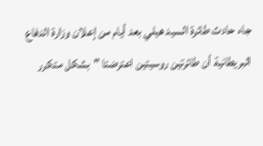جاء حادث طائرة السيد هيلي بعد أيام من إعلان وزارة الدفاع البريطانية أن طائرتين روسيتين اعترضتا "بشكل متكرر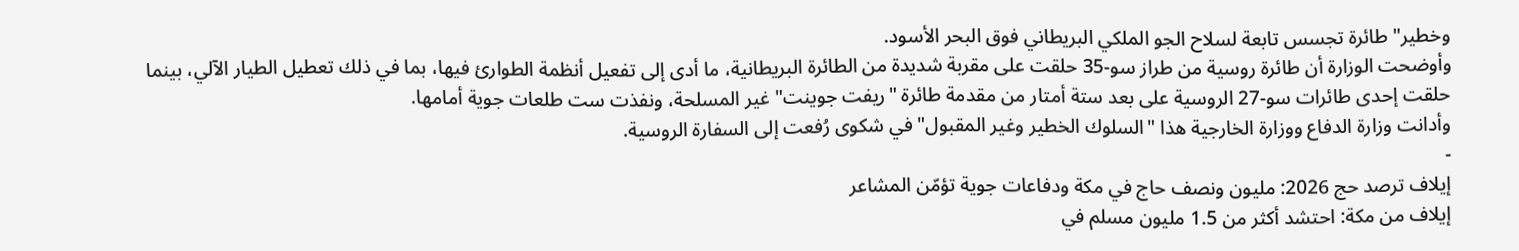وخطير" طائرة تجسس تابعة لسلاح الجو الملكي البريطاني فوق البحر الأسود.
وأوضحت الوزارة أن طائرة روسية من طراز سو-35 حلقت على مقربة شديدة من الطائرة البريطانية، ما أدى إلى تفعيل أنظمة الطوارئ فيها، بما في ذلك تعطيل الطيار الآلي، بينما حلقت إحدى طائرات سو-27 الروسية على بعد ستة أمتار من مقدمة طائرة "ريفت جوينت" غير المسلحة، ونفذت ست طلعات جوية أمامها.
وأدانت وزارة الدفاع ووزارة الخارجية هذا "السلوك الخطير وغير المقبول" في شكوى رُفعت إلى السفارة الروسية.
-
إيلاف ترصد حج 2026: مليون ونصف حاج في مكة ودفاعات جوية تؤمّن المشاعر
إيلاف من مكة: احتشد أكثر من 1.5 مليون مسلم في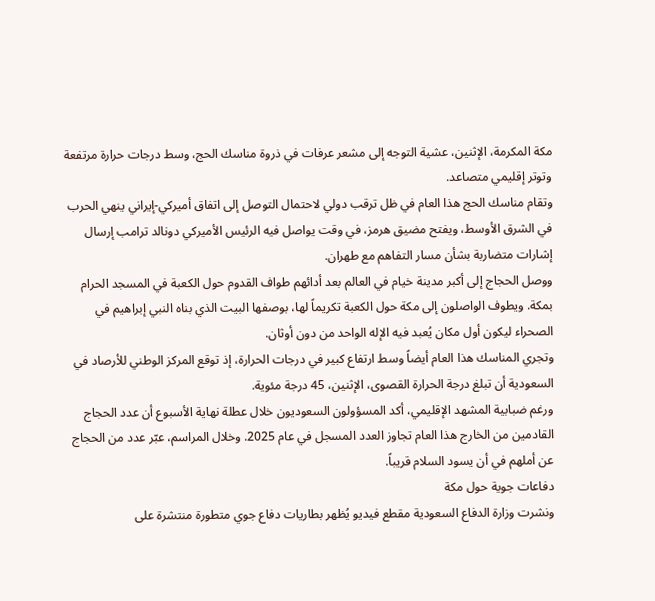مكة المكرمة، الإثنين، عشية التوجه إلى مشعر عرفات في ذروة مناسك الحج، وسط درجات حرارة مرتفعة وتوتر إقليمي متصاعد.
وتقام مناسك الحج هذا العام في ظل ترقب دولي لاحتمال التوصل إلى اتفاق أميركي-إيراني ينهي الحرب في الشرق الأوسط، ويفتح مضيق هرمز، في وقت يواصل فيه الرئيس الأميركي دونالد ترامب إرسال إشارات متضاربة بشأن مسار التفاهم مع طهران.
ووصل الحجاج إلى أكبر مدينة خيام في العالم بعد أدائهم طواف القدوم حول الكعبة في المسجد الحرام بمكة. ويطوف الواصلون إلى مكة حول الكعبة تكريماً لها، بوصفها البيت الذي بناه النبي إبراهيم في الصحراء ليكون أول مكان يُعبد فيه الإله الواحد من دون أوثان.
وتجري المناسك هذا العام أيضاً وسط ارتفاع كبير في درجات الحرارة، إذ توقع المركز الوطني للأرصاد في السعودية أن تبلغ درجة الحرارة القصوى، الإثنين، 45 درجة مئوية.
ورغم ضبابية المشهد الإقليمي، أكد المسؤولون السعوديون خلال عطلة نهاية الأسبوع أن عدد الحجاج القادمين من الخارج هذا العام تجاوز العدد المسجل في عام 2025. وخلال المراسم، عبّر عدد من الحجاج عن أملهم في أن يسود السلام قريباً.
دفاعات جوية حول مكة
ونشرت وزارة الدفاع السعودية مقطع فيديو يُظهر بطاريات دفاع جوي متطورة منتشرة على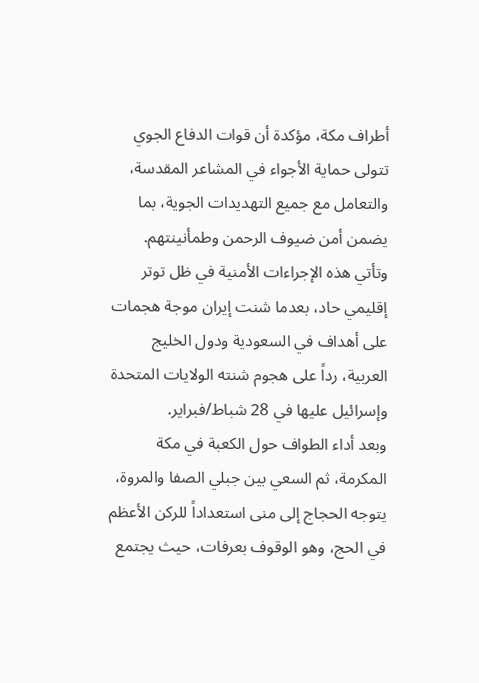أطراف مكة، مؤكدة أن قوات الدفاع الجوي تتولى حماية الأجواء في المشاعر المقدسة، والتعامل مع جميع التهديدات الجوية، بما يضمن أمن ضيوف الرحمن وطمأنينتهم.
وتأتي هذه الإجراءات الأمنية في ظل توتر إقليمي حاد، بعدما شنت إيران موجة هجمات على أهداف في السعودية ودول الخليج العربية، رداً على هجوم شنته الولايات المتحدة وإسرائيل عليها في 28 شباط/فبراير.
وبعد أداء الطواف حول الكعبة في مكة المكرمة، ثم السعي بين جبلي الصفا والمروة، يتوجه الحجاج إلى منى استعداداً للركن الأعظم في الحج، وهو الوقوف بعرفات، حيث يجتمع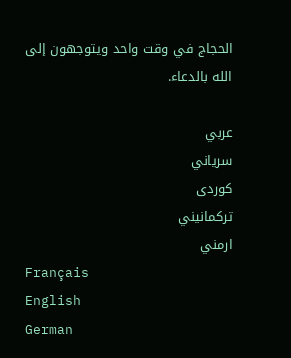الحجاج في وقت واحد ويتوجهون إلى الله بالدعاء.

عربي
سرياني
کوردى
ترکمانيني
ارمني
Français
English
German